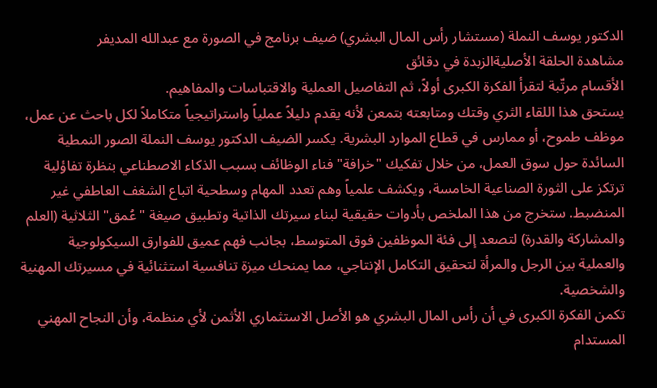الدكتور يوسف النملة (مستشار رأس المال البشري) ضيف برنامج في الصورة مع عبدالله المديفر
مشاهدة الحلقة الأصليةالزبدة في دقائق
الأقسام مرتّبة لتقرأ الفكرة الكبرى أولاً، ثم التفاصيل العملية والاقتباسات والمفاهيم.
يستحق هذا اللقاء الثري وقتك ومتابعته بتمعن لأنه يقدم دليلاً عملياً واستراتيجياً متكاملاً لكل باحث عن عمل، موظف طموح، أو ممارس في قطاع الموارد البشرية. يكسر الضيف الدكتور يوسف النملة الصور النمطية السائدة حول سوق العمل، من خلال تفكيك "خرافة" فناء الوظائف بسبب الذكاء الاصطناعي بنظرة تفاؤلية ترتكز على الثورة الصناعية الخامسة، ويكشف علمياً وهم تعدد المهام وسطحية اتباع الشغف العاطفي غير المنضبط. ستخرج من هذا الملخص بأدوات حقيقية لبناء سيرتك الذاتية وتطبيق صيغة "عُمق" الثلاثية (العلم والمشاركة والقدرة) لتصعد إلى فئة الموظفين فوق المتوسط، بجانب فهم عميق للفوارق السيكولوجية والعملية بين الرجل والمرأة لتحقيق التكامل الإنتاجي، مما يمنحك ميزة تنافسية استثنائية في مسيرتك المهنية والشخصية.
تكمن الفكرة الكبرى في أن رأس المال البشري هو الأصل الاستثماري الأثمن لأي منظمة، وأن النجاح المهني المستدام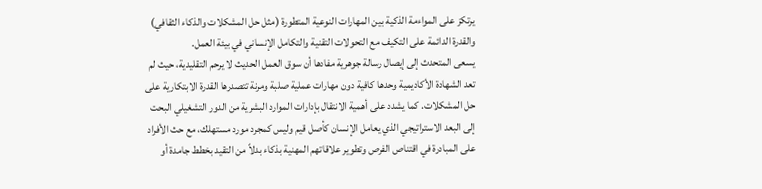يرتكز على المواءمة الذكية بين المهارات النوعية المتطورة (مثل حل المشكلات والذكاء الثقافي) والقدرة الدائمة على التكيف مع التحولات التقنية والتكامل الإنساني في بيئة العمل.
يسعى المتحدث إلى إيصال رسالة جوهرية مفادها أن سوق العمل الحديث لا يرحم التقليدية، حيث لم تعد الشهادة الأكاديمية وحدها كافية دون مهارات عملية صلبة ومرنة تتصدرها القدرة الابتكارية على حل المشكلات. كما يشدد على أهمية الانتقال بإدارات الموارد البشرية من الدور التشغيلي البحت إلى البعد الاستراتيجي الذي يعامل الإنسان كأصل قيم وليس كمجرد مورد مستهلك، مع حث الأفراد على المبادرة في اقتناص الفرص وتطوير علاقاتهم المهنية بذكاء بدلاً من التقيد بخطط جامدة أو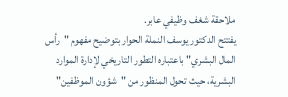ملاحقة شغف وظيفي عابر.
يفتتح الدكتور يوسف النملة الحوار بتوضيح مفهوم "رأس المال البشري" باعتباره التطور التاريخي لإدارة الموارد البشرية، حيث تحول المنظور من "شؤون الموظفين"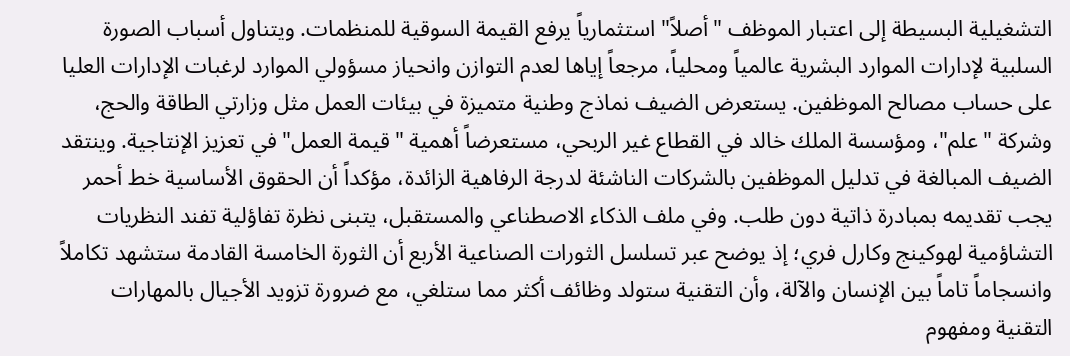التشغيلية البسيطة إلى اعتبار الموظف "أصلاً" استثمارياً يرفع القيمة السوقية للمنظمات. ويتناول أسباب الصورة السلبية لإدارات الموارد البشرية عالمياً ومحلياً، مرجعاً إياها لعدم التوازن وانحياز مسؤولي الموارد لرغبات الإدارات العليا على حساب مصالح الموظفين. يستعرض الضيف نماذج وطنية متميزة في بيئات العمل مثل وزارتي الطاقة والحج، وشركة "علم"، ومؤسسة الملك خالد في القطاع غير الربحي، مستعرضاً أهمية "قيمة العمل" في تعزيز الإنتاجية. وينتقد الضيف المبالغة في تدليل الموظفين بالشركات الناشئة لدرجة الرفاهية الزائدة، مؤكداً أن الحقوق الأساسية خط أحمر يجب تقديمه بمبادرة ذاتية دون طلب. وفي ملف الذكاء الاصطناعي والمستقبل، يتبنى نظرة تفاؤلية تفند النظريات التشاؤمية لهوكينج وكارل فري؛ إذ يوضح عبر تسلسل الثورات الصناعية الأربع أن الثورة الخامسة القادمة ستشهد تكاملاً وانسجاماً تاماً بين الإنسان والآلة، وأن التقنية ستولد وظائف أكثر مما ستلغي، مع ضرورة تزويد الأجيال بالمهارات التقنية ومفهوم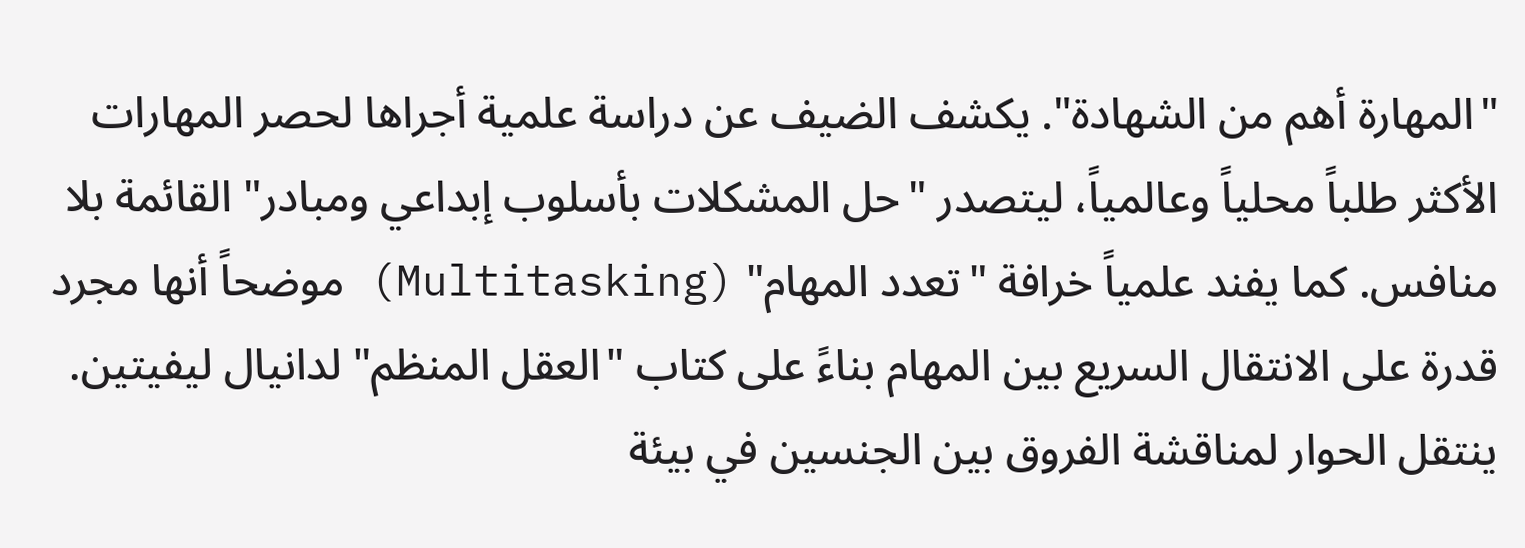"المهارة أهم من الشهادة". يكشف الضيف عن دراسة علمية أجراها لحصر المهارات الأكثر طلباً محلياً وعالمياً، ليتصدر "حل المشكلات بأسلوب إبداعي ومبادر" القائمة بلا منافس. كما يفند علمياً خرافة "تعدد المهام" (Multitasking) موضحاً أنها مجرد قدرة على الانتقال السريع بين المهام بناءً على كتاب "العقل المنظم" لدانيال ليفيتين. ينتقل الحوار لمناقشة الفروق بين الجنسين في بيئة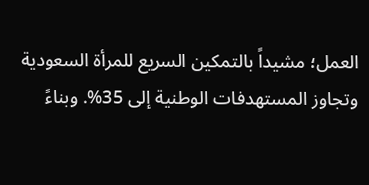العمل؛ مشيداً بالتمكين السريع للمرأة السعودية وتجاوز المستهدفات الوطنية إلى 35%. وبناءً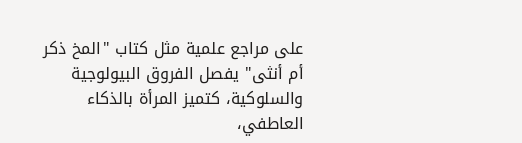على مراجع علمية مثل كتاب "المخ ذكر أم أنثى" يفصل الفروق البيولوجية والسلوكية، كتميز المرأة بالذكاء العاطفي،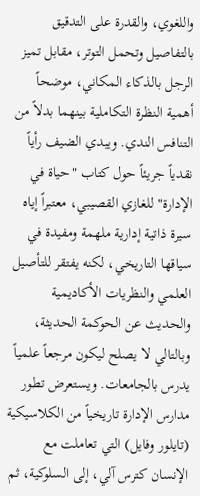واللغوي، والقدرة على التدقيق بالتفاصيل وتحمل التوتر، مقابل تميز الرجل بالذكاء المكاني، موضحاً أهمية النظرة التكاملية بينهما بدلاً من التنافس الندي. ويبدي الضيف رأياً نقدياً جريئاً حول كتاب "حياة في الإدارة" للغازي القصيبي، معتبراً إياه سيرة ذاتية إدارية ملهمة ومفيدة في سياقها التاريخي، لكنه يفتقر للتأصيل العلمي والنظريات الأكاديمية والحديث عن الحوكمة الحديثة، وبالتالي لا يصلح ليكون مرجعاً علمياً يدرس بالجامعات. ويستعرض تطور مدارس الإدارة تاريخياً من الكلاسيكية (تايلور وفايل) التي تعاملت مع الإنسان كترس آلي، إلى السلوكية، ثم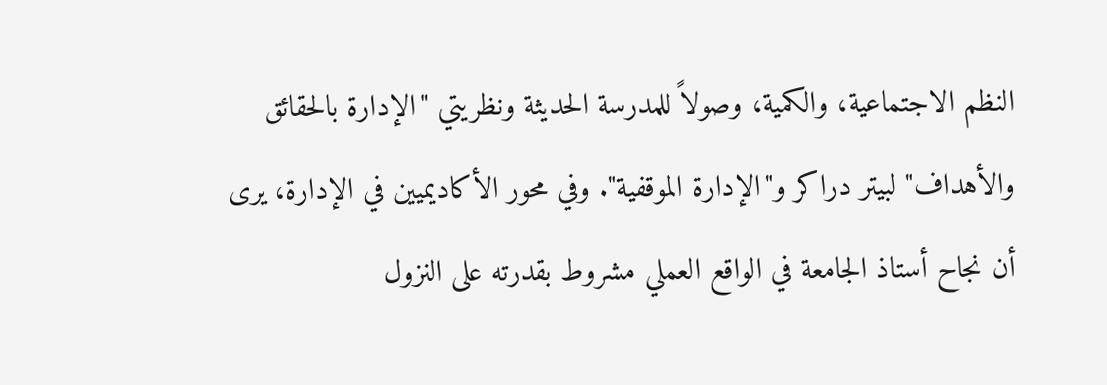النظم الاجتماعية، والكمية، وصولاً للمدرسة الحديثة ونظريتي "الإدارة بالحقائق والأهداف" لبيتر دراكر و"الإدارة الموقفية". وفي محور الأكاديميين في الإدارة، يرى أن نجاح أستاذ الجامعة في الواقع العملي مشروط بقدرته على النزول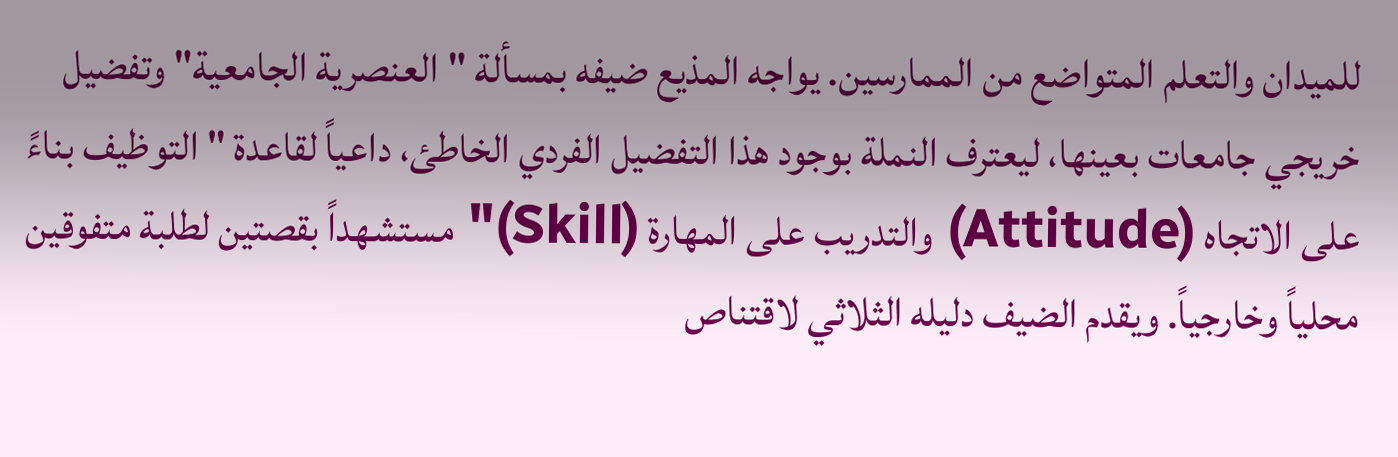للميدان والتعلم المتواضع من الممارسين. يواجه المذيع ضيفه بمسألة "العنصرية الجامعية" وتفضيل خريجي جامعات بعينها، ليعترف النملة بوجود هذا التفضيل الفردي الخاطئ، داعياً لقاعدة "التوظيف بناءً على الاتجاه (Attitude) والتدريب على المهارة (Skill)" مستشهداً بقصتين لطلبة متفوقين محلياً وخارجياً. ويقدم الضيف دليله الثلاثي لاقتناص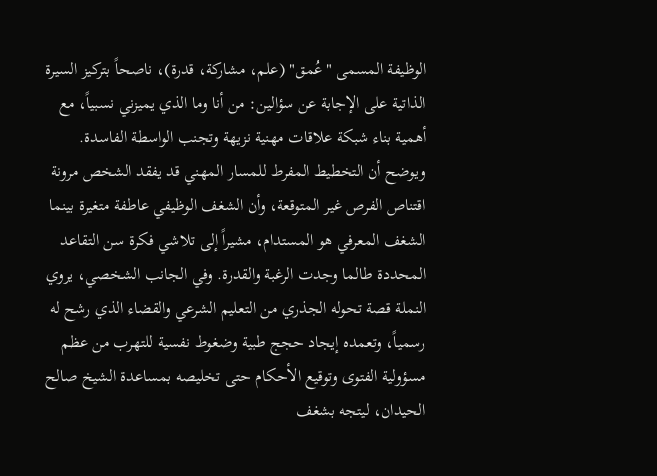الوظيفة المسمى "عُمق" (علم، مشاركة، قدرة)، ناصحاً بتركيز السيرة الذاتية على الإجابة عن سؤالين: من أنا وما الذي يميزني نسبياً، مع أهمية بناء شبكة علاقات مهنية نزيهة وتجنب الواسطة الفاسدة. ويوضح أن التخطيط المفرط للمسار المهني قد يفقد الشخص مرونة اقتناص الفرص غير المتوقعة، وأن الشغف الوظيفي عاطفة متغيرة بينما الشغف المعرفي هو المستدام، مشيراً إلى تلاشي فكرة سن التقاعد المحددة طالما وجدت الرغبة والقدرة. وفي الجانب الشخصي، يروي النملة قصة تحوله الجذري من التعليم الشرعي والقضاء الذي رشح له رسمياً، وتعمده إيجاد حجج طبية وضغوط نفسية للتهرب من عظم مسؤولية الفتوى وتوقيع الأحكام حتى تخليصه بمساعدة الشيخ صالح الحيدان، ليتجه بشغف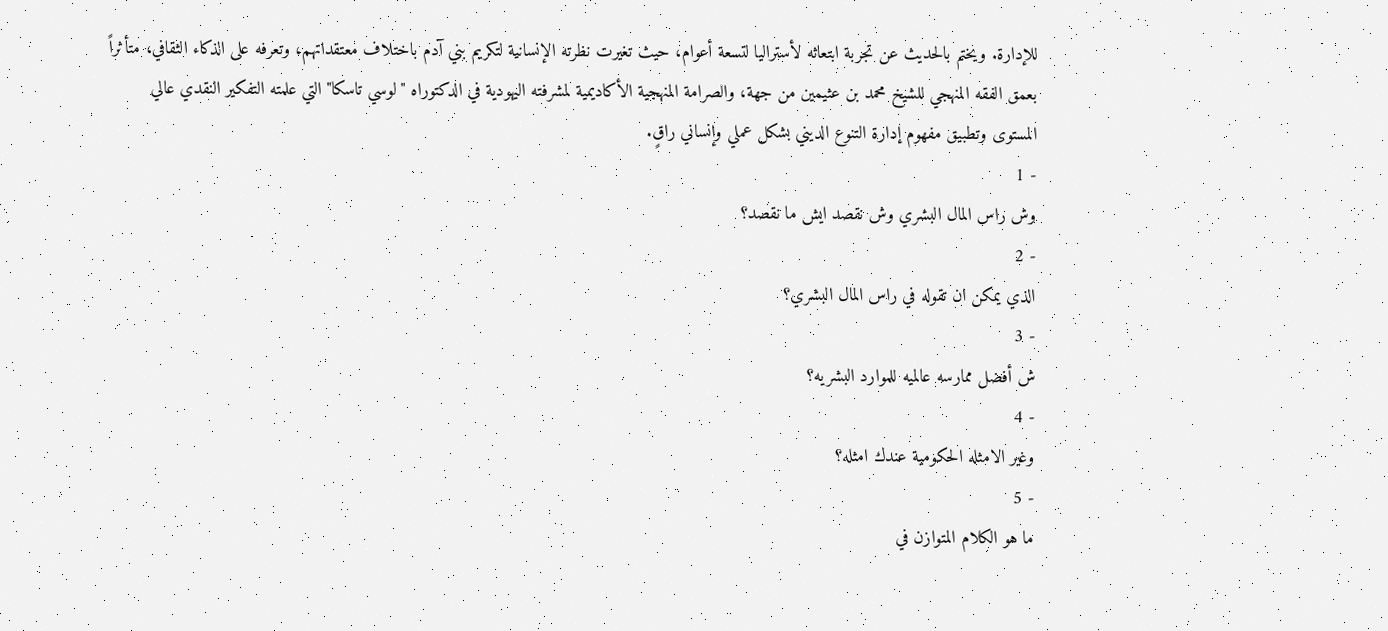للإدارة. ويختم بالحديث عن تجربة ابتعاثه لأستراليا لتسعة أعوام، حيث تغيرت نظرته الإنسانية لتكريم بني آدم باختلاف معتقداتهم، وتعرفه على الذكاء الثقافي، متأثراً بعمق الفقه المنهجي للشيخ محمد بن عثيمين من جهة، والصرامة المنهجية الأكاديمية لمشرفته اليهودية في الدكتوراه "لوسي تاسكا" التي علمته التفكير النقدي عالي المستوى وتطبيق مفهوم إدارة التنوع الديني بشكل عملي وإنساني راقٍ.
- 1
وش راس المال البشري وش نقصد ايش ما نقصد؟
- 2
الذي يمكن ان تقوله في راس المال البشري؟
- 3
ش أفضل ممارسه عالميه للموارد البشريه؟
- 4
وغير الامثله الحكومية عندك امثله؟
- 5
ما هو الكلام المتوازن في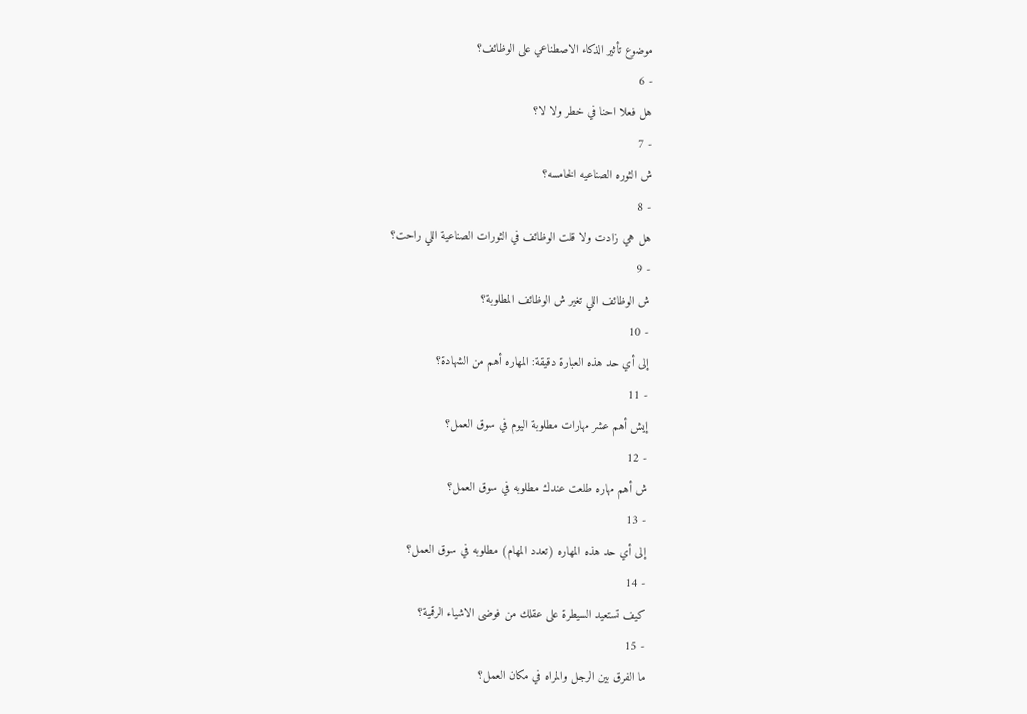موضوع تأثير الذكاء الاصطناعي على الوظائف؟
- 6
هل فعلا احنا في خطر ولا لا؟
- 7
ش الثوره الصناعيه الخامسه؟
- 8
هل هي زادت ولا قلت الوظائف في الثورات الصناعية اللي راحت؟
- 9
ش الوظائف اللي تغير ش الوظائف المطلوبة؟
- 10
إلى أي حد هذه العبارة دقيقة: المهاره أهم من الشهادة؟
- 11
إيش أهم عشر مهارات مطلوبة اليوم في سوق العمل؟
- 12
ش أهم مهاره طلعت عندك مطلوبه في سوق العمل؟
- 13
إلى أي حد هذه المهاره (تعدد المهام) مطلوبه في سوق العمل؟
- 14
كيف تستعيد السيطرة على عقلك من فوضى الاشياء الرقمية؟
- 15
ما الفرق بين الرجل والمراه في مكان العمل؟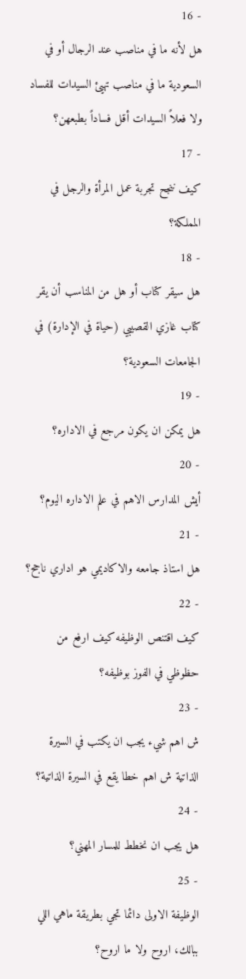- 16
هل لأنه ما في مناصب عند الرجال أو في السعودية ما في مناصب تهيئ السيدات للفساد ولا فعلاً السيدات أقل فساداً بطبعهن؟
- 17
كيف ننجح تجربة عمل المرأة والرجل في المملكة؟
- 18
هل سيقر كتاب أو هل من المناسب أن يقر كتاب غازي القصيبي (حياة في الإدارة) في الجامعات السعودية؟
- 19
هل يمكن ان يكون مرجع في الاداره؟
- 20
أيش المدارس الاهم في علم الاداره اليوم؟
- 21
هل استاذ جامعه والاكاديمي هو اداري ناجح؟
- 22
كيف اقتنص الوظيفه كيف ارفع من حظوظي في الفوز بوظيفه؟
- 23
ش اهم شيء يجب ان يكتب في السيرة الذاتية ش اهم خطا يقع في السيرة الذاتية؟
- 24
هل يجب ان نخطط للمسار المهني؟
- 25
الوظيفة الاولى دائما تجي بطريقة ماهي اللي ببالك، اروح ولا ما اروح؟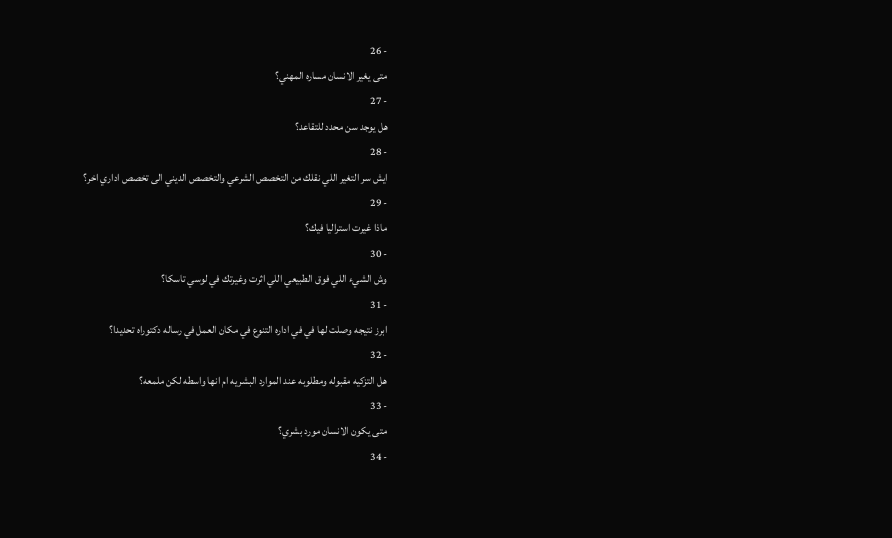- 26
متى يغير الانسان مساره المهني؟
- 27
هل يوجد سن محدد للتقاعد؟
- 28
ايش سر التغير اللي نقلك من التخصص الشرعي والتخصص الديني الى تخصص اداري اخر؟
- 29
ماذا غيرت استراليا فيك؟
- 30
وش الشيء اللي فوق الطبيعي اللي اثرت وغيرتك في لوسي تاسكا؟
- 31
ابرز نتيجه وصلت لها في في اداره التنوع في مكان العمل في رساله دكتوراه تحديدا؟
- 32
هل التزكيه مقبوله ومطلوبه عند الموارد البشريه ام انها واسطه لكن ملمعه؟
- 33
متى يكون الانسان مورد بشري؟
- 34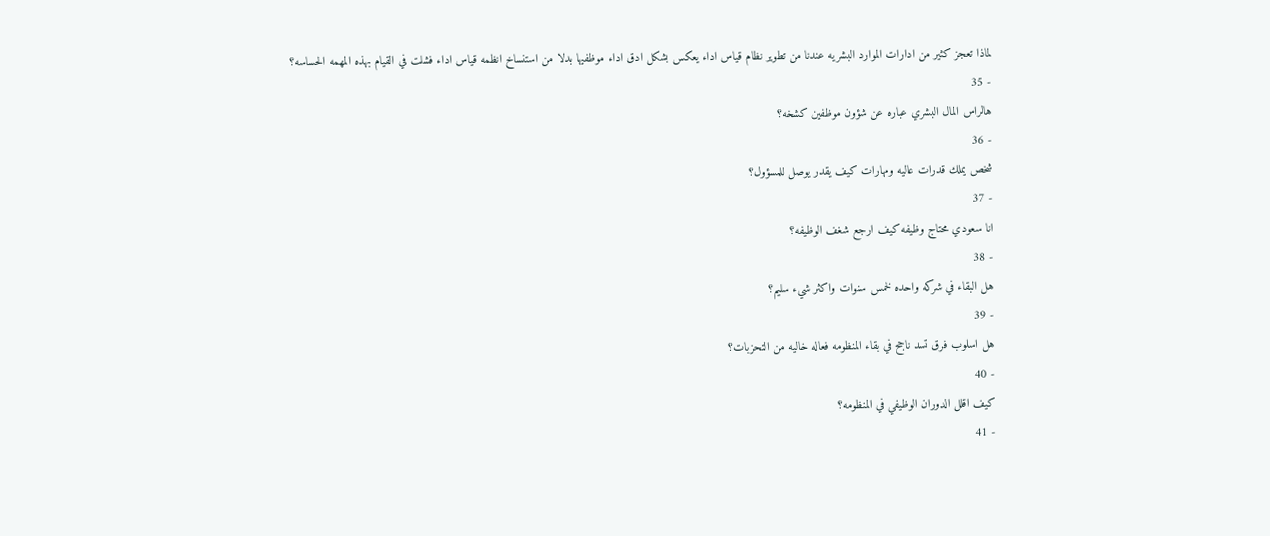لماذا تعجز كثير من ادارات الموارد البشريه عندنا من تطوير نظام قياس اداء يعكس بشكل ادق اداء موظفيها بدلا من استنساخ انظمه قياس اداء فشلت في القيام بهذه المهمه الحساسه؟
- 35
هالراس المال البشري عباره عن شؤون موظفين كشخه؟
- 36
شخص يملك قدرات عاليه ومهارات كيف يقدر يوصل للمسؤول؟
- 37
انا سعودي محتاج وظيفه كيف ارجع شغف الوظيفه؟
- 38
هل البقاء في شركه واحده لخمس سنوات واكثر شيء سليم؟
- 39
هل اسلوب فرق تسد ناجح في بقاء المنظومه فعاله خاليه من التحزبات؟
- 40
كيف اقلل الدوران الوظيفي في المنظومه؟
- 41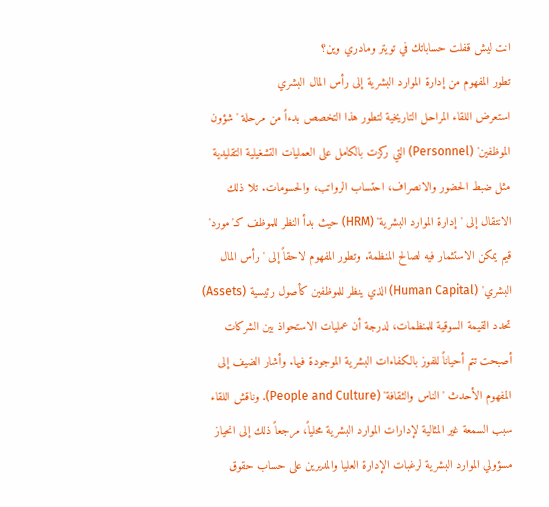انت ليش قفلت حساباتك في تويتر ومادري وين؟
تطور المفهوم من إدارة الموارد البشرية إلى رأس المال البشري
استعرض اللقاء المراحل التاريخية لتطور هذا التخصص بدءاً من مرحلة 'شؤون الموظفين' (Personnel) التي ركزت بالكامل على العمليات التشغيلية التقليدية مثل ضبط الحضور والانصراف، احتساب الرواتب، والحسومات. تلا ذلك الانتقال إلى 'إدارة الموارد البشرية' (HRM) حيث بدأ النظر للموظف كـ'مورد' قيم يمكن الاستثمار فيه لصالح المنظمة. وتطور المفهوم لاحقاً إلى 'رأس المال البشري' (Human Capital) الذي ينظر للموظفين كأصول رئيسية (Assets) تحدد القيمة السوقية للمنظمات، لدرجة أن عمليات الاستحواذ بين الشركات أصبحت تتم أحياناً للفوز بالكفاءات البشرية الموجودة فيها. وأشار الضيف إلى المفهوم الأحدث 'الناس والثقافة' (People and Culture). وناقش اللقاء سبب السمعة غير المثالية لإدارات الموارد البشرية محلياً، مرجعاً ذلك إلى انحياز مسؤولي الموارد البشرية لرغبات الإدارة العليا والمديرين على حساب حقوق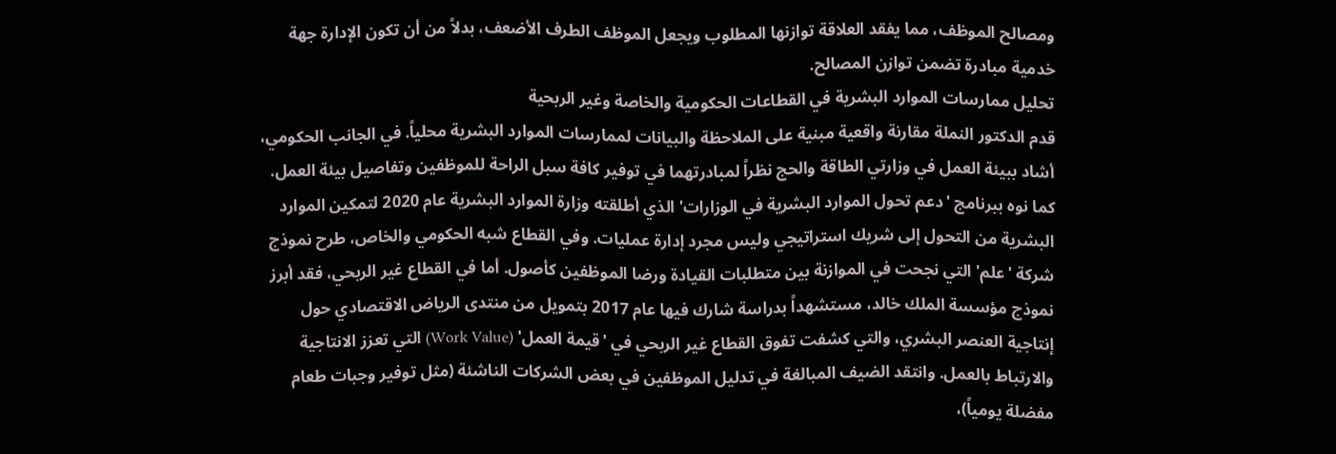ومصالح الموظف، مما يفقد العلاقة توازنها المطلوب ويجعل الموظف الطرف الأضعف، بدلاً من أن تكون الإدارة جهة خدمية مبادرة تضمن توازن المصالح.
تحليل ممارسات الموارد البشرية في القطاعات الحكومية والخاصة وغير الربحية
قدم الدكتور النملة مقارنة واقعية مبنية على الملاحظة والبيانات لممارسات الموارد البشرية محلياً. في الجانب الحكومي، أشاد ببيئة العمل في وزارتي الطاقة والحج نظراً لمبادرتهما في توفير كافة سبل الراحة للموظفين وتفاصيل بيئة العمل. كما نوه ببرنامج 'دعم تحول الموارد البشرية في الوزارات' الذي أطلقته وزارة الموارد البشرية عام 2020 لتمكين الموارد البشرية من التحول إلى شريك استراتيجي وليس مجرد إدارة عمليات. وفي القطاع شبه الحكومي والخاص، طرح نموذج شركة 'علم' التي نجحت في الموازنة بين متطلبات القيادة ورضا الموظفين كأصول. أما في القطاع غير الربحي، فقد أبرز نموذج مؤسسة الملك خالد، مستشهداً بدراسة شارك فيها عام 2017 بتمويل من منتدى الرياض الاقتصادي حول إنتاجية العنصر البشري، والتي كشفت تفوق القطاع غير الربحي في 'قيمة العمل' (Work Value) التي تعزز الانتاجية والارتباط بالعمل. وانتقد الضيف المبالغة في تدليل الموظفين في بعض الشركات الناشئة (مثل توفير وجبات طعام مفضلة يومياً)،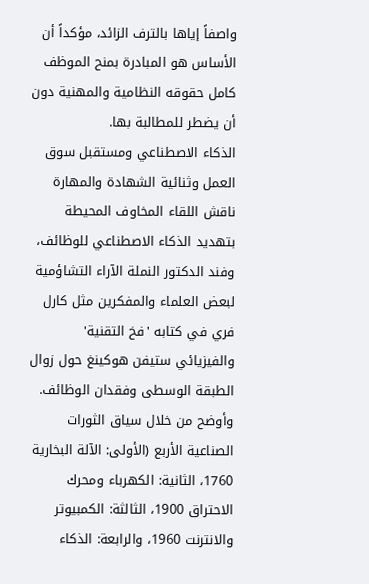واصفاً إياها بالترف الزائد، مؤكداً أن الأساس هو المبادرة بمنح الموظف كامل حقوقه النظامية والمهنية دون أن يضطر للمطالبة بها.
الذكاء الاصطناعي ومستقبل سوق العمل وثنائية الشهادة والمهارة
ناقش اللقاء المخاوف المحيطة بتهديد الذكاء الاصطناعي للوظائف، وفند الدكتور النملة الآراء التشاؤمية لبعض العلماء والمفكرين مثل كارل فري في كتابه 'فخ التقنية' والفيزيائي ستيفن هوكينغ حول زوال الطبقة الوسطى وفقدان الوظائف. وأوضح من خلال سياق الثورات الصناعية الأربع (الأولى: الآلة البخارية 1760، الثانية: الكهرباء ومحرك الاحتراق 1900، الثالثة: الكمبيوتر والانترنت 1960، والرابعة: الذكاء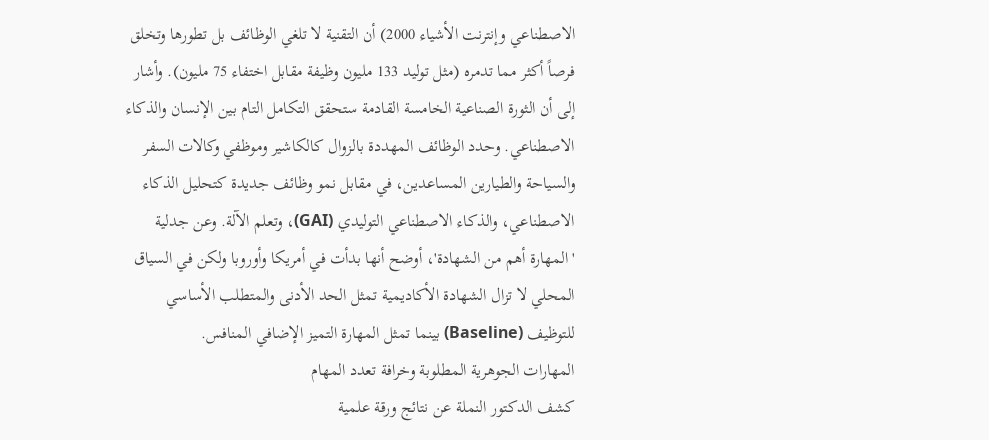الاصطناعي وإنترنت الأشياء 2000) أن التقنية لا تلغي الوظائف بل تطورها وتخلق فرصاً أكثر مما تدمره (مثل توليد 133 مليون وظيفة مقابل اختفاء 75 مليون). وأشار إلى أن الثورة الصناعية الخامسة القادمة ستحقق التكامل التام بين الإنسان والذكاء الاصطناعي. وحدد الوظائف المهددة بالزوال كالكاشير وموظفي وكالات السفر والسياحة والطيارين المساعدين، في مقابل نمو وظائف جديدة كتحليل الذكاء الاصطناعي، والذكاء الاصطناعي التوليدي (GAI)، وتعلم الآلة. وعن جدلية 'المهارة أهم من الشهادة'، أوضح أنها بدأت في أمريكا وأوروبا ولكن في السياق المحلي لا تزال الشهادة الأكاديمية تمثل الحد الأدنى والمتطلب الأساسي للتوظيف (Baseline) بينما تمثل المهارة التميز الإضافي المنافس.
المهارات الجوهرية المطلوبة وخرافة تعدد المهام
كشف الدكتور النملة عن نتائج ورقة علمية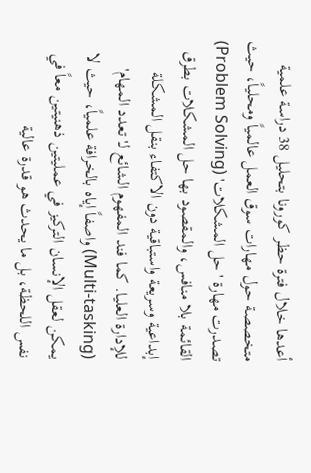أعدها خلال فترة حظر كورونا بتحليل 38 دراسة علمية متخصصة حول مهارات سوق العمل عالمياً ومحلياً، حيث تصدرت مهارة 'حل المشكلات' (Problem Solving) القائمة بلا منافس، والمقصود بها حل المشكلات بطرق إبداعية وسريعة واستباقية دون الاكتفاء بنقل المشكلة للإدارة العليا. كما فند المفهوم الشائع لـ'تعدد المهام' (Multi-tasking) واصفاً إياه بالخرافة علمياً، حيث لا يمكن لعقل الإنسان التركيز في عمليتين ذهنيتين معاً في نفس اللحظة، بل ما يحدث هو قدرة عالية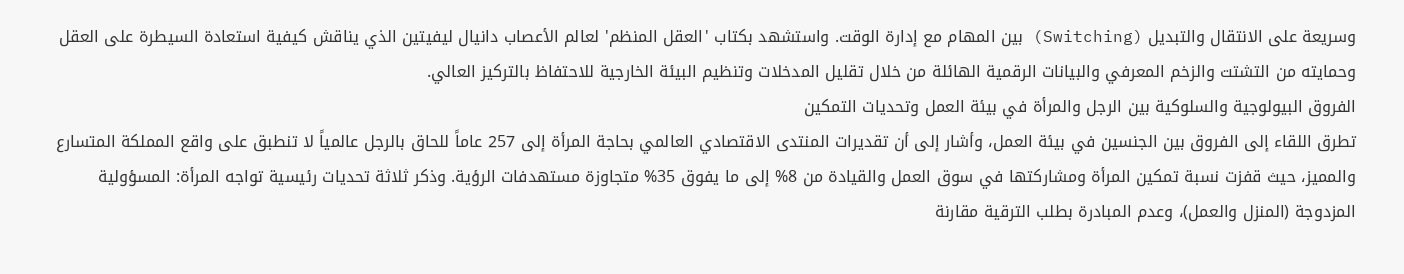وسريعة على الانتقال والتبديل (Switching) بين المهام مع إدارة الوقت. واستشهد بكتاب 'العقل المنظم' لعالم الأعصاب دانيال ليفيتين الذي يناقش كيفية استعادة السيطرة على العقل وحمايته من التشتت والزخم المعرفي والبيانات الرقمية الهائلة من خلال تقليل المدخلات وتنظيم البيئة الخارجية للاحتفاظ بالتركيز العالي.
الفروق البيولوجية والسلوكية بين الرجل والمرأة في بيئة العمل وتحديات التمكين
تطرق اللقاء إلى الفروق بين الجنسين في بيئة العمل، وأشار إلى أن تقديرات المنتدى الاقتصادي العالمي بحاجة المرأة إلى 257 عاماً للحاق بالرجل عالمياً لا تنطبق على واقع المملكة المتسارع والمميز، حيث قفزت نسبة تمكين المرأة ومشاركتها في سوق العمل والقيادة من 8% إلى ما يفوق 35% متجاوزة مستهدفات الرؤية. وذكر ثلاثة تحديات رئيسية تواجه المرأة: المسؤولية المزدوجة (المنزل والعمل)، وعدم المبادرة بطلب الترقية مقارنة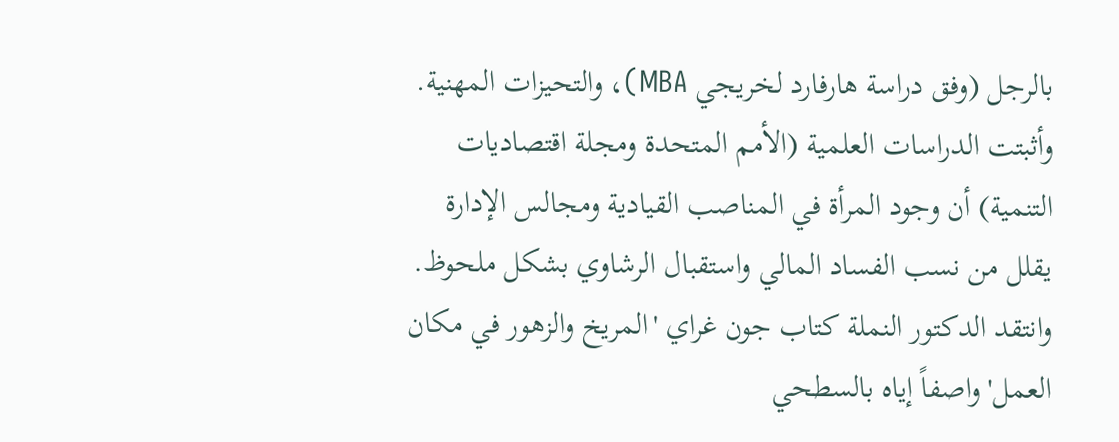بالرجل (وفق دراسة هارفارد لخريجي MBA)، والتحيزات المهنية. وأثبتت الدراسات العلمية (الأمم المتحدة ومجلة اقتصاديات التنمية) أن وجود المرأة في المناصب القيادية ومجالس الإدارة يقلل من نسب الفساد المالي واستقبال الرشاوي بشكل ملحوظ. وانتقد الدكتور النملة كتاب جون غراي 'المريخ والزهور في مكان العمل' واصفاً إياه بالسطحي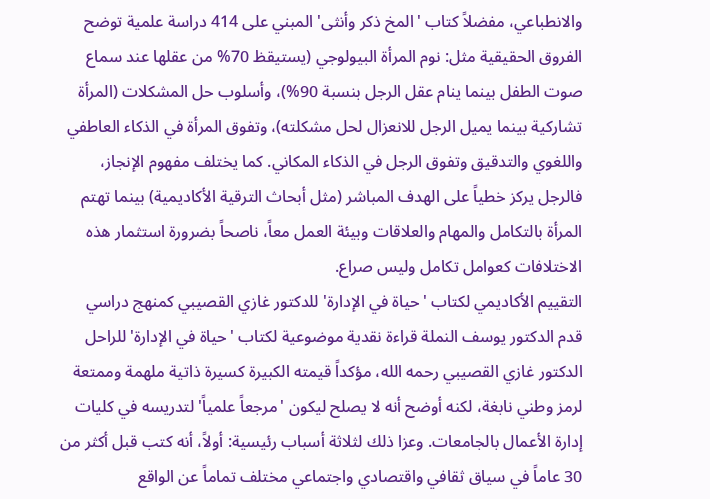والانطباعي، مفضلاً كتاب 'المخ ذكر وأنثى' المبني على 414 دراسة علمية توضح الفروق الحقيقية مثل: نوم المرأة البيولوجي (يستيقظ 70% من عقلها عند سماع صوت الطفل بينما ينام عقل الرجل بنسبة 90%)، وأسلوب حل المشكلات (المرأة تشاركية بينما يميل الرجل للانعزال لحل مشكلته)، وتفوق المرأة في الذكاء العاطفي واللغوي والتدقيق وتفوق الرجل في الذكاء المكاني. كما يختلف مفهوم الإنجاز، فالرجل يركز خطياً على الهدف المباشر (مثل أبحاث الترقية الأكاديمية) بينما تهتم المرأة بالتكامل والمهام والعلاقات وبيئة العمل معاً، ناصحاً بضرورة استثمار هذه الاختلافات كعوامل تكامل وليس صراع.
التقييم الأكاديمي لكتاب 'حياة في الإدارة' للدكتور غازي القصيبي كمنهج دراسي
قدم الدكتور يوسف النملة قراءة نقدية موضوعية لكتاب 'حياة في الإدارة' للراحل الدكتور غازي القصيبي رحمه الله، مؤكداً قيمته الكبيرة كسيرة ذاتية ملهمة وممتعة لرمز وطني نابغة، لكنه أوضح أنه لا يصلح ليكون 'مرجعاً علمياً' لتدريسه في كليات إدارة الأعمال بالجامعات. وعزا ذلك لثلاثة أسباب رئيسية: أولاً، أنه كتب قبل أكثر من 30 عاماً في سياق ثقافي واقتصادي واجتماعي مختلف تماماً عن الواقع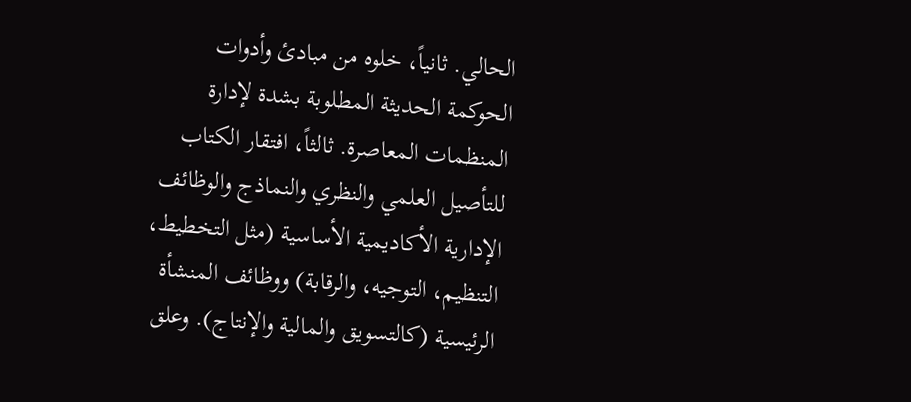الحالي. ثانياً، خلوه من مبادئ وأدوات الحوكمة الحديثة المطلوبة بشدة لإدارة المنظمات المعاصرة. ثالثاً، افتقار الكتاب للتأصيل العلمي والنظري والنماذج والوظائف الإدارية الأكاديمية الأساسية (مثل التخطيط، التنظيم، التوجيه، والرقابة) ووظائف المنشأة الرئيسية (كالتسويق والمالية والإنتاج). وعلق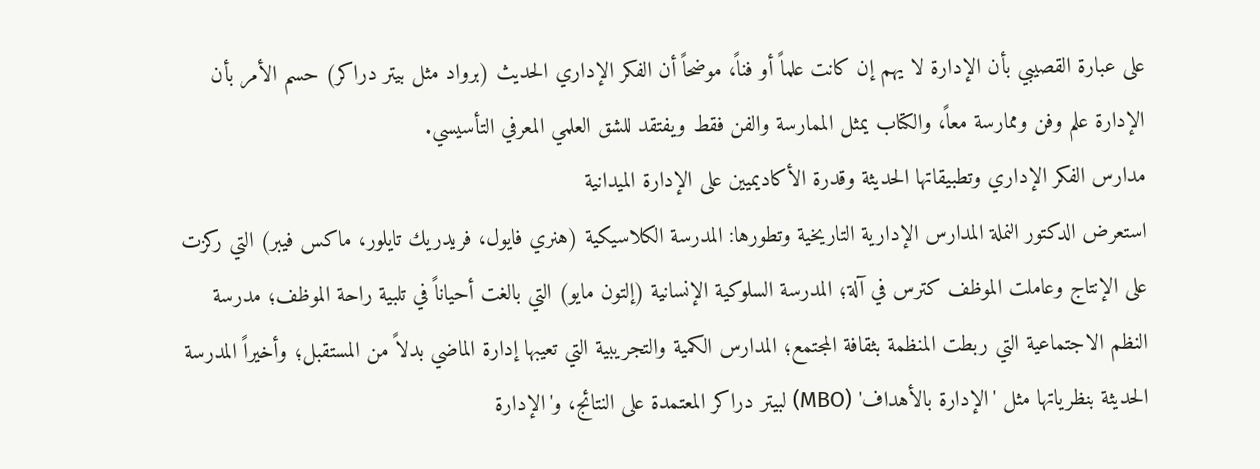على عبارة القصيبي بأن الإدارة لا يهم إن كانت علماً أو فناً، موضحاً أن الفكر الإداري الحديث (برواد مثل بيتر دراكر) حسم الأمر بأن الإدارة علم وفن وممارسة معاً، والكتاب يمثل الممارسة والفن فقط ويفتقد للشق العلمي المعرفي التأسيسي.
مدارس الفكر الإداري وتطبيقاتها الحديثة وقدرة الأكاديميين على الإدارة الميدانية
استعرض الدكتور النملة المدارس الإدارية التاريخية وتطورها: المدرسة الكلاسيكية (هنري فايول، فريدريك تايلور، ماكس فيبر) التي ركزت على الإنتاج وعاملت الموظف كترس في آلة؛ المدرسة السلوكية الإنسانية (إلتون مايو) التي بالغت أحياناً في تلبية راحة الموظف؛ مدرسة النظم الاجتماعية التي ربطت المنظمة بثقافة المجتمع؛ المدارس الكمية والتجريبية التي تعيبها إدارة الماضي بدلاً من المستقبل؛ وأخيراً المدرسة الحديثة بنظرياتها مثل 'الإدارة بالأهداف' (MBO) لبيتر دراكر المعتمدة على النتائج، و'الإدارة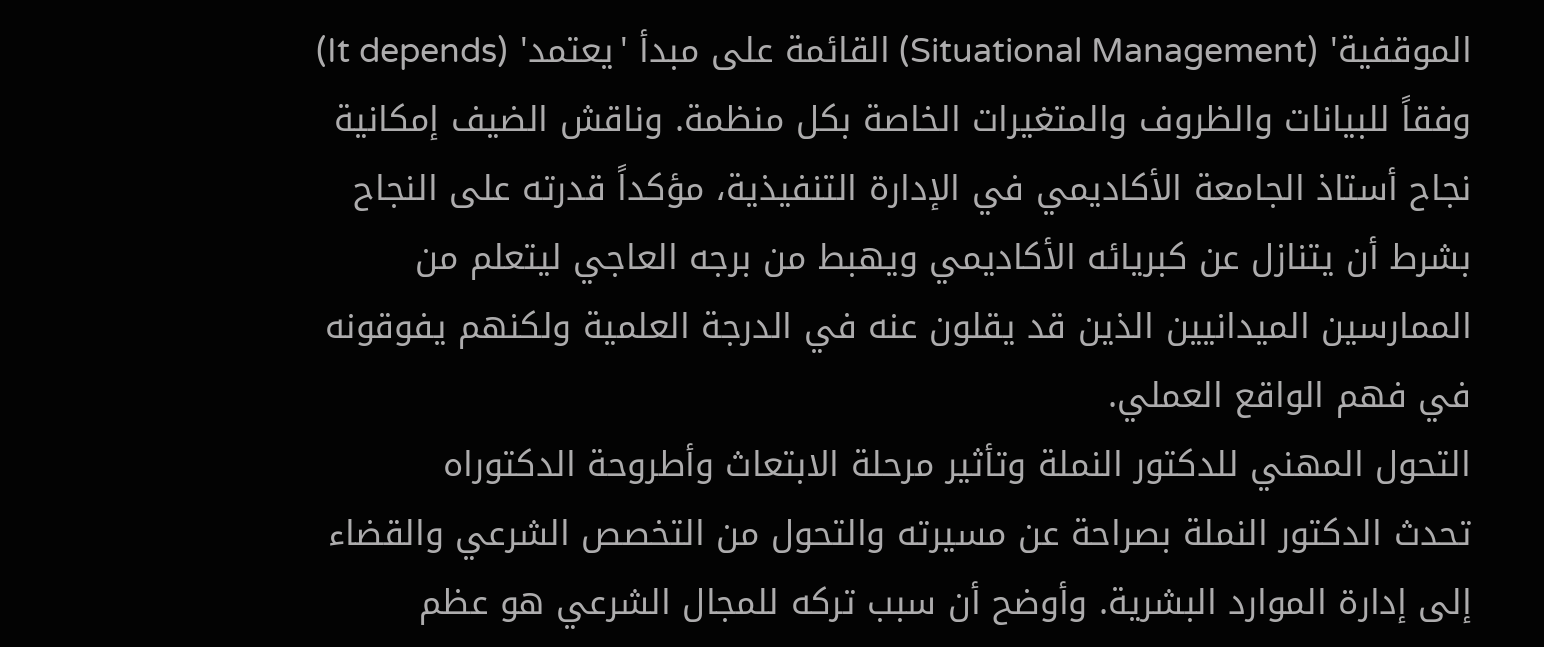الموقفية' (Situational Management) القائمة على مبدأ 'يعتمد' (It depends) وفقاً للبيانات والظروف والمتغيرات الخاصة بكل منظمة. وناقش الضيف إمكانية نجاح أستاذ الجامعة الأكاديمي في الإدارة التنفيذية، مؤكداً قدرته على النجاح بشرط أن يتنازل عن كبريائه الأكاديمي ويهبط من برجه العاجي ليتعلم من الممارسين الميدانيين الذين قد يقلون عنه في الدرجة العلمية ولكنهم يفوقونه في فهم الواقع العملي.
التحول المهني للدكتور النملة وتأثير مرحلة الابتعاث وأطروحة الدكتوراه
تحدث الدكتور النملة بصراحة عن مسيرته والتحول من التخصص الشرعي والقضاء إلى إدارة الموارد البشرية. وأوضح أن سبب تركه للمجال الشرعي هو عظم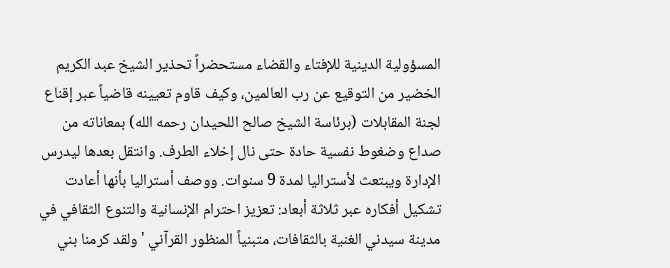المسؤولية الدينية للإفتاء والقضاء مستحضراً تحذير الشيخ عبد الكريم الخضير من التوقيع عن رب العالمين، وكيف قاوم تعيينه قاضياً عبر إقناع لجنة المقابلات (برئاسة الشيخ صالح اللحيدان رحمه الله) بمعاناته من صداع وضغوط نفسية حادة حتى نال إخلاء الطرف. وانتقل بعدها ليدرس الإدارة ويبتعث لأستراليا لمدة 9 سنوات. ووصف أستراليا بأنها أعادت تشكيل أفكاره عبر ثلاثة أبعاد: تعزيز احترام الإنسانية والتنوع الثقافي في مدينة سيدني الغنية بالثقافات، متبنياً المنظور القرآني 'ولقد كرمنا بني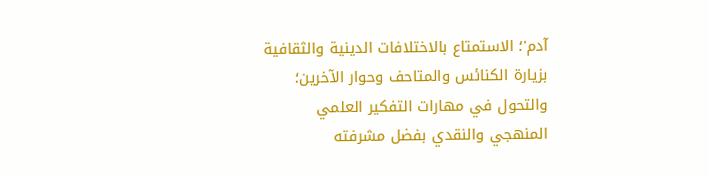آدم'؛ الاستمتاع بالاختلافات الدينية والثقافية بزيارة الكنائس والمتاحف وحوار الآخرين؛ والتحول في مهارات التفكير العلمي المنهجي والنقدي بفضل مشرفته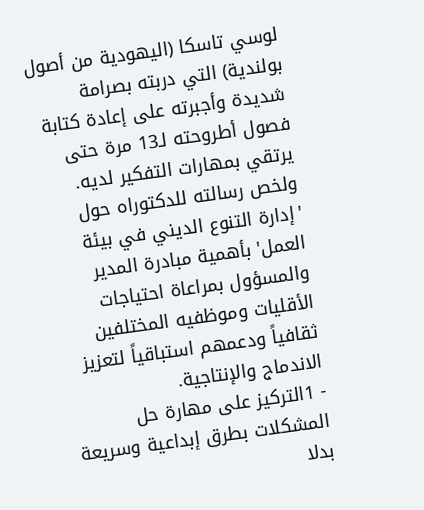لوسي تاسكا (اليهودية من أصول بولندية) التي دربته بصرامة شديدة وأجبرته على إعادة كتابة فصول أطروحته لـ13 مرة حتى يرتقي بمهارات التفكير لديه. ولخص رسالته للدكتوراه حول 'إدارة التنوع الديني في بيئة العمل' بأهمية مبادرة المدير والمسؤول بمراعاة احتياجات الأقليات وموظفيه المختلفين ثقافياً ودعمهم استباقياً لتعزيز الاندماج والإنتاجية.
- 1التركيز على مهارة حل المشكلات بطرق إبداعية وسريعة بدلا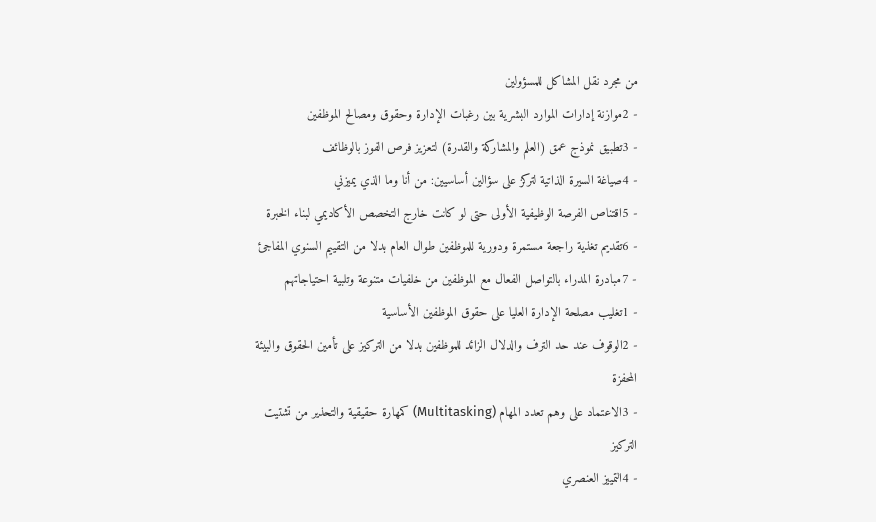من مجرد نقل المشاكل للمسؤولين
- 2موازنة إدارات الموارد البشرية بين رغبات الإدارة وحقوق ومصالح الموظفين
- 3تطبيق نموذج عمق (العلم والمشاركة والقدرة) لتعزيز فرص الفوز بالوظائف
- 4صياغة السيرة الذاتية لتركز على سؤالين أساسيين: من أنا وما الذي يميزني
- 5اقتناص الفرصة الوظيفية الأولى حتى لو كانت خارج التخصص الأكاديمي لبناء الخبرة
- 6تقديم تغذية راجعة مستمرة ودورية للموظفين طوال العام بدلا من التقييم السنوي المفاجئ
- 7مبادرة المدراء بالتواصل الفعال مع الموظفين من خلفيات متنوعة وتلبية احتياجاتهم
- 1تغليب مصلحة الإدارة العليا على حقوق الموظفين الأساسية
- 2الوقوف عند حد الترف والدلال الزائد للموظفين بدلا من التركيز على تأمين الحقوق والبيئة المحفزة
- 3الاعتماد على وهم تعدد المهام (Multitasking) كمهارة حقيقية والتحذير من تشتيت التركيز
- 4التمييز العنصري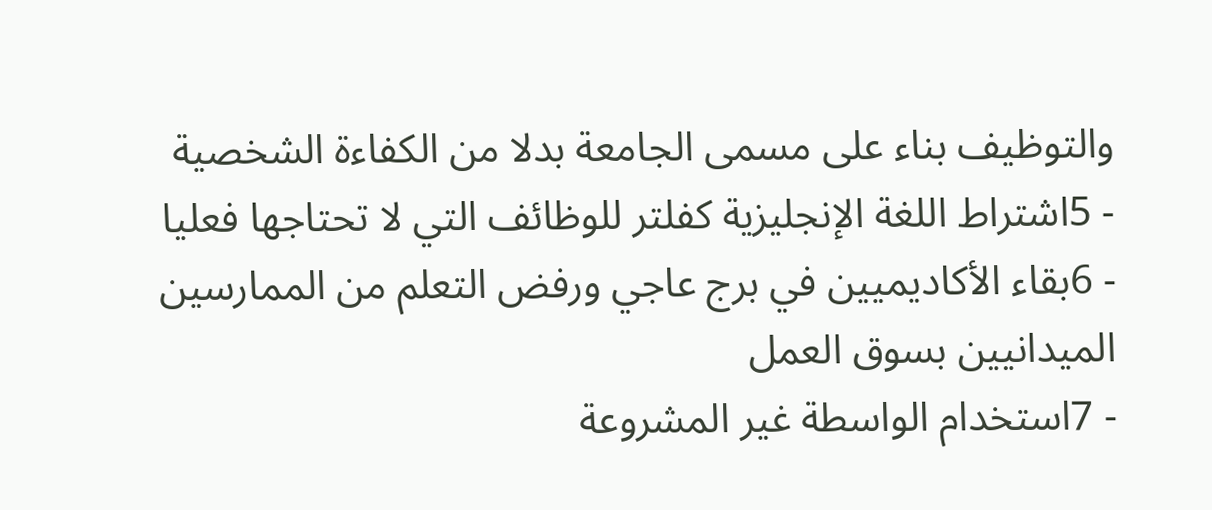والتوظيف بناء على مسمى الجامعة بدلا من الكفاءة الشخصية
- 5اشتراط اللغة الإنجليزية كفلتر للوظائف التي لا تحتاجها فعليا
- 6بقاء الأكاديميين في برج عاجي ورفض التعلم من الممارسين الميدانيين بسوق العمل
- 7استخدام الواسطة غير المشروعة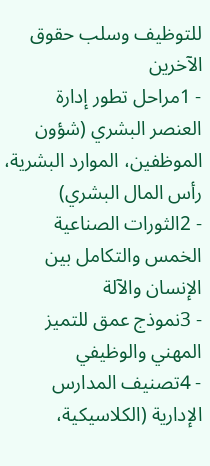للتوظيف وسلب حقوق الآخرين
- 1مراحل تطور إدارة العنصر البشري (شؤون الموظفين، الموارد البشرية، رأس المال البشري)
- 2الثورات الصناعية الخمس والتكامل بين الإنسان والآلة
- 3نموذج عمق للتميز المهني والوظيفي
- 4تصنيف المدارس الإدارية (الكلاسيكية،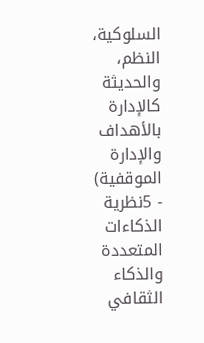السلوكية، النظم، والحديثة كالإدارة بالأهداف والإدارة الموقفية)
- 5نظرية الذكاءات المتعددة والذكاء الثقافي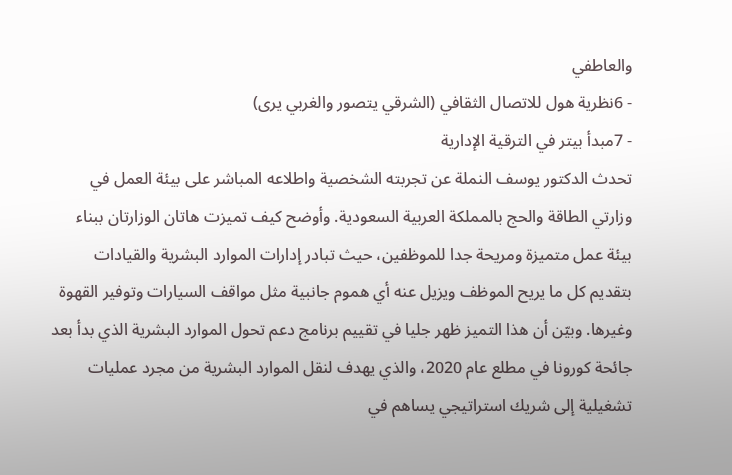والعاطفي
- 6نظرية هول للاتصال الثقافي (الشرقي يتصور والغربي يرى)
- 7مبدأ بيتر في الترقية الإدارية
تحدث الدكتور يوسف النملة عن تجربته الشخصية واطلاعه المباشر على بيئة العمل في وزارتي الطاقة والحج بالمملكة العربية السعودية. وأوضح كيف تميزت هاتان الوزارتان ببناء بيئة عمل متميزة ومريحة جدا للموظفين، حيث تبادر إدارات الموارد البشرية والقيادات بتقديم كل ما يريح الموظف ويزيل عنه أي هموم جانبية مثل مواقف السيارات وتوفير القهوة وغيرها. وبيّن أن هذا التميز ظهر جليا في تقييم برنامج دعم تحول الموارد البشرية الذي بدأ بعد جائحة كورونا في مطلع عام 2020، والذي يهدف لنقل الموارد البشرية من مجرد عمليات تشغيلية إلى شريك استراتيجي يساهم في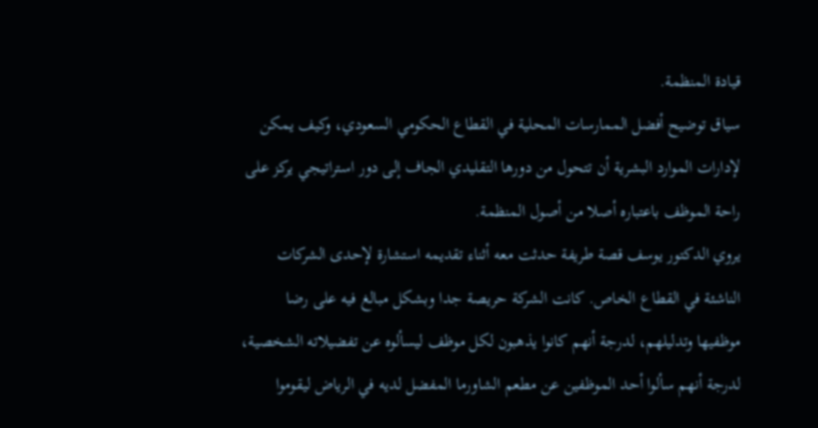قيادة المنظمة.
سياق توضيح أفضل الممارسات المحلية في القطاع الحكومي السعودي، وكيف يمكن لإدارات الموارد البشرية أن تتحول من دورها التقليدي الجاف إلى دور استراتيجي يركز على راحة الموظف باعتباره أصلا من أصول المنظمة.
يروي الدكتور يوسف قصة طريفة حدثت معه أثناء تقديمه استشارة لإحدى الشركات الناشئة في القطاع الخاص. كانت الشركة حريصة جدا وبشكل مبالغ فيه على رضا موظفيها وتدليلهم، لدرجة أنهم كانوا يذهبون لكل موظف ليسألوه عن تفضيلاته الشخصية، لدرجة أنهم سألوا أحد الموظفين عن مطعم الشاورما المفضل لديه في الرياض ليقوموا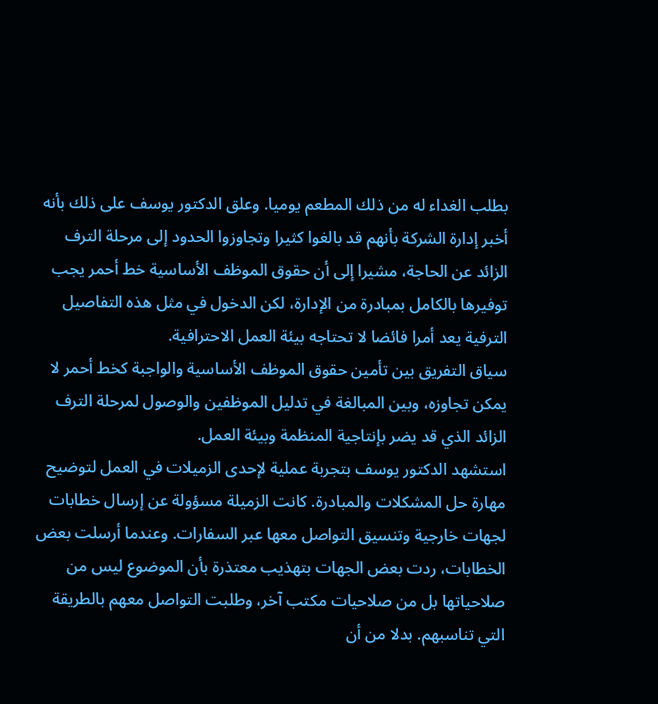بطلب الغداء له من ذلك المطعم يوميا. وعلق الدكتور يوسف على ذلك بأنه أخبر إدارة الشركة بأنهم قد بالغوا كثيرا وتجاوزوا الحدود إلى مرحلة الترف الزائد عن الحاجة، مشيرا إلى أن حقوق الموظف الأساسية خط أحمر يجب توفيرها بالكامل بمبادرة من الإدارة، لكن الدخول في مثل هذه التفاصيل الترفية يعد أمرا فائضا لا تحتاجه بيئة العمل الاحترافية.
سياق التفريق بين تأمين حقوق الموظف الأساسية والواجبة كخط أحمر لا يمكن تجاوزه، وبين المبالغة في تدليل الموظفين والوصول لمرحلة الترف الزائد الذي قد يضر بإنتاجية المنظمة وبيئة العمل.
استشهد الدكتور يوسف بتجربة عملية لإحدى الزميلات في العمل لتوضيح مهارة حل المشكلات والمبادرة. كانت الزميلة مسؤولة عن إرسال خطابات لجهات خارجية وتنسيق التواصل معها عبر السفارات. وعندما أرسلت بعض الخطابات، ردت بعض الجهات بتهذيب معتذرة بأن الموضوع ليس من صلاحياتها بل من صلاحيات مكتب آخر، وطلبت التواصل معهم بالطريقة التي تناسبهم. بدلا من أن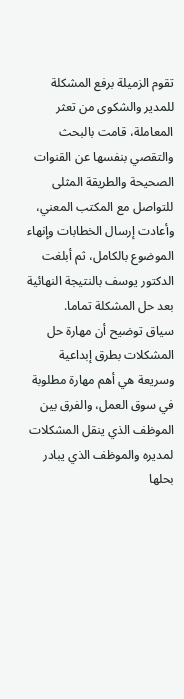تقوم الزميلة برفع المشكلة للمدير والشكوى من تعثر المعاملة، قامت بالبحث والتقصي بنفسها عن القنوات الصحيحة والطريقة المثلى للتواصل مع المكتب المعني، وأعادت إرسال الخطابات وإنهاء الموضوع بالكامل، ثم أبلغت الدكتور يوسف بالنتيجة النهائية بعد حل المشكلة تماما.
سياق توضيح أن مهارة حل المشكلات بطرق إبداعية وسريعة هي أهم مهارة مطلوبة في سوق العمل، والفرق بين الموظف الذي ينقل المشكلات لمديره والموظف الذي يبادر بحلها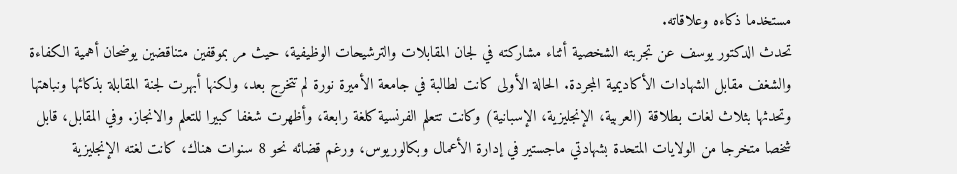مستخدما ذكاءه وعلاقاته.
تحدث الدكتور يوسف عن تجربته الشخصية أثناء مشاركته في لجان المقابلات والترشيحات الوظيفية، حيث مر بموقفين متناقضين يوضحان أهمية الكفاءة والشغف مقابل الشهادات الأكاديمية المجردة. الحالة الأولى كانت لطالبة في جامعة الأميرة نورة لم تتخرج بعد، ولكنها أبهرت لجنة المقابلة بذكائها ونباهتها وتحدثها بثلاث لغات بطلاقة (العربية، الإنجليزية، الإسبانية) وكانت تتعلم الفرنسية كلغة رابعة، وأظهرت شغفا كبيرا للتعلم والانجاز. وفي المقابل، قابل شخصا متخرجا من الولايات المتحدة بشهادتي ماجستير في إدارة الأعمال وبكالوريوس، ورغم قضائه نحو 8 سنوات هناك، كانت لغته الإنجليزية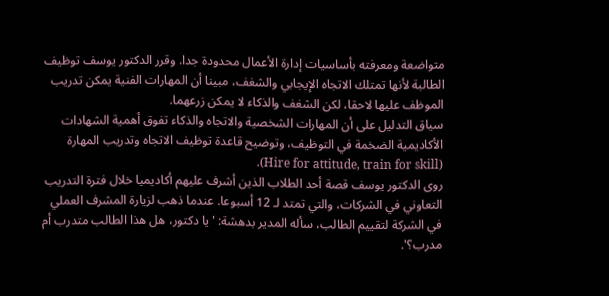متواضعة ومعرفته بأساسيات إدارة الأعمال محدودة جدا. وقرر الدكتور يوسف توظيف الطالبة لأنها تمتلك الاتجاه الإيجابي والشغف، مبينا أن المهارات الفنية يمكن تدريب الموظف عليها لاحقا، لكن الشغف والذكاء لا يمكن زرعهما.
سياق التدليل على أن المهارات الشخصية والاتجاه والذكاء تفوق أهمية الشهادات الأكاديمية الضخمة في التوظيف، وتوضيح قاعدة توظيف الاتجاه وتدريب المهارة (Hire for attitude, train for skill).
روى الدكتور يوسف قصة أحد الطلاب الذين أشرف عليهم أكاديميا خلال فترة التدريب التعاوني في الشركات، والتي تمتد لـ 12 أسبوعا. عندما ذهب لزيارة المشرف العملي في الشركة لتقييم الطالب، سأله المدير بدهشة: 'يا دكتور، هل هذا الطالب متدرب أم مدرب؟'.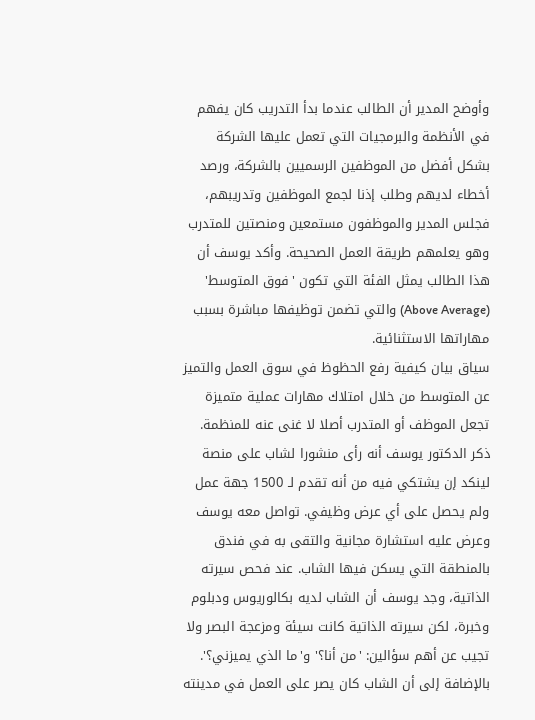وأوضح المدير أن الطالب عندما بدأ التدريب كان يفهم في الأنظمة والبرمجيات التي تعمل عليها الشركة بشكل أفضل من الموظفين الرسميين بالشركة، ورصد أخطاء لديهم وطلب إذنا لجمع الموظفين وتدريبهم، فجلس المدير والموظفون مستمعين ومنصتين للمتدرب وهو يعلمهم طريقة العمل الصحيحة. وأكد يوسف أن هذا الطالب يمثل الفئة التي تكون 'فوق المتوسط' (Above Average) والتي تضمن توظيفها مباشرة بسبب مهاراتها الاستثنائية.
سياق بيان كيفية رفع الحظوظ في سوق العمل والتميز عن المتوسط من خلال امتلاك مهارات عملية متميزة تجعل الموظف أو المتدرب أصلا لا غنى عنه للمنظمة.
ذكر الدكتور يوسف أنه رأى منشورا لشاب على منصة لينكد إن يشتكي فيه من أنه تقدم لـ 1500 جهة عمل ولم يحصل على أي عرض وظيفي. تواصل معه يوسف وعرض عليه استشارة مجانية والتقى به في فندق بالمنطقة التي يسكن فيها الشاب. عند فحص سيرته الذاتية، وجد يوسف أن الشاب لديه بكالوريوس ودبلوم وخبرة، لكن سيرته الذاتية كانت سيئة ومزعجة البصر ولا تجيب عن أهم سؤالين: 'من أنا؟' و'ما الذي يميزني؟'. بالإضافة إلى أن الشاب كان يصر على العمل في مدينته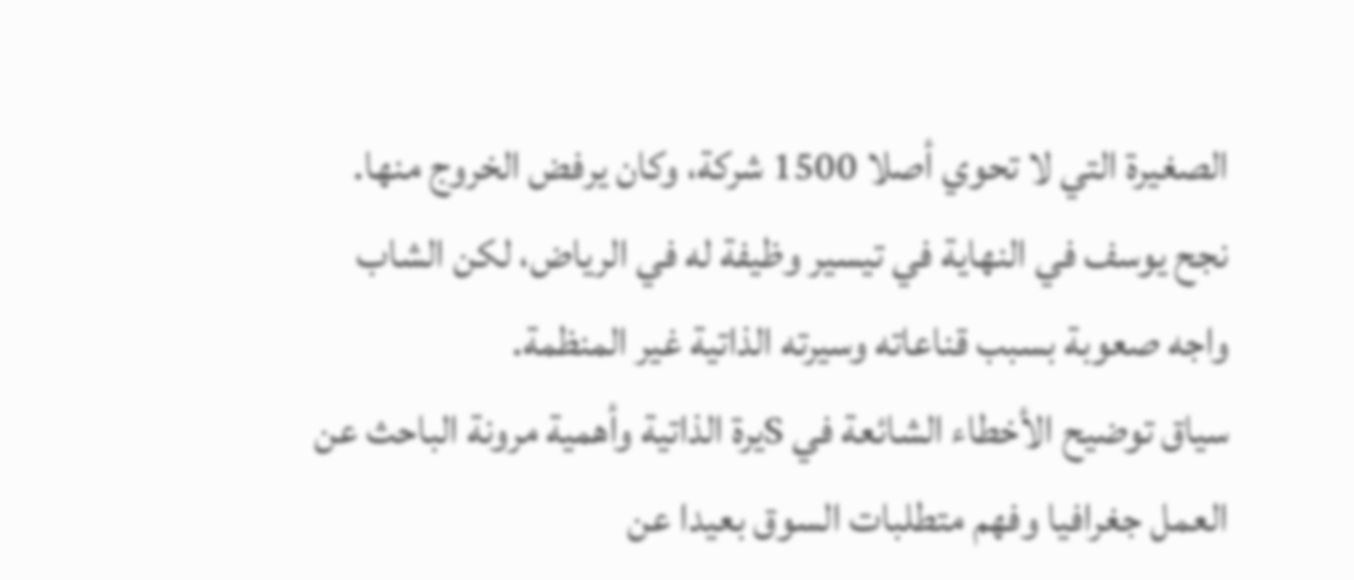الصغيرة التي لا تحوي أصلا 1500 شركة، وكان يرفض الخروج منها. نجح يوسف في النهاية في تيسير وظيفة له في الرياض، لكن الشاب واجه صعوبة بسبب قناعاته وسيرته الذاتية غير المنظمة.
سياق توضيح الأخطاء الشائعة في Sيرة الذاتية وأهمية مرونة الباحث عن العمل جغرافيا وفهم متطلبات السوق بعيدا عن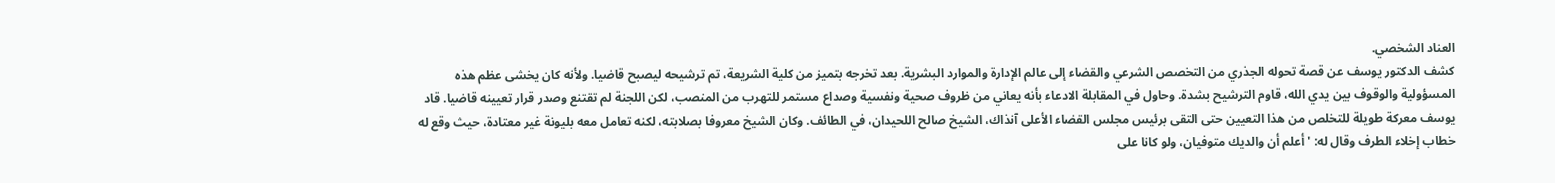العناد الشخصي.
كشف الدكتور يوسف عن قصة تحوله الجذري من التخصص الشرعي والقضاء إلى عالم الإدارة والموارد البشرية. بعد تخرجه بتميز من كلية الشريعة، تم ترشيحه ليصبح قاضيا. ولأنه كان يخشى عظم هذه المسؤولية والوقوف بين يدي الله، قاوم الترشيح بشدة. وحاول في المقابلة الادعاء بأنه يعاني من ظروف صحية ونفسية وصداع مستمر للتهرب من المنصب، لكن اللجنة لم تقتنع وصدر قرار تعيينه قاضيا. قاد يوسف معركة طويلة للتخلص من هذا التعيين حتى التقى برئيس مجلس القضاء الأعلى آنذاك، الشيخ صالح اللحيدان، في الطائف. وكان الشيخ معروفا بصلابته، لكنه تعامل معه بليونة غير معتادة، حيث وقع له خطاب إخلاء الطرف وقال له: 'أعلم أن والديك متوفيان، ولو كانا على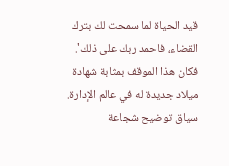قيد الحياة لما سمحت لك بترك القضاء، فاحمد ربك على ذلك'. فكان هذا الموقف بمثابة شهادة ميلاد جديدة له في عالم الإدارة.
سياق توضيح شجاعة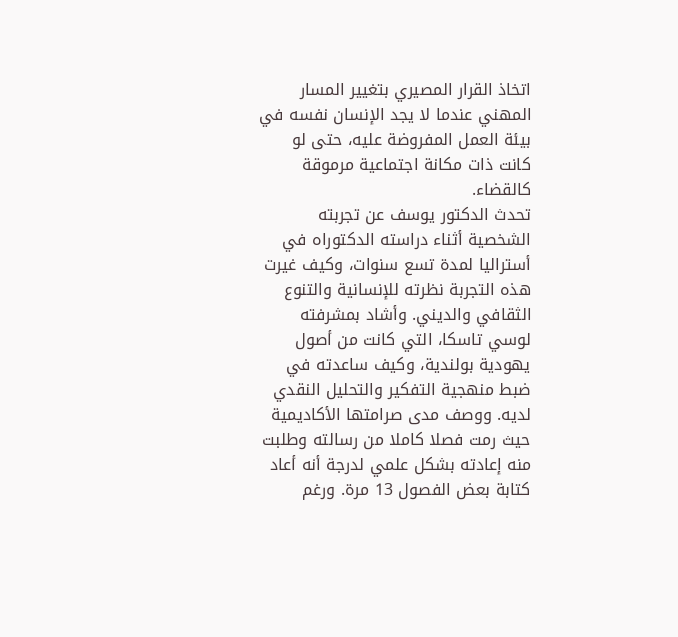اتخاذ القرار المصيري بتغيير المسار المهني عندما لا يجد الإنسان نفسه في بيئة العمل المفروضة عليه، حتى لو كانت ذات مكانة اجتماعية مرموقة كالقضاء.
تحدث الدكتور يوسف عن تجربته الشخصية أثناء دراسته الدكتوراه في أستراليا لمدة تسع سنوات، وكيف غيرت هذه التجربة نظرته للإنسانية والتنوع الثقافي والديني. وأشاد بمشرفته لوسي تاسكا، التي كانت من أصول يهودية بولندية، وكيف ساعدته في ضبط منهجية التفكير والتحليل النقدي لديه. ووصف مدى صرامتها الأكاديمية حيث رمت فصلا كاملا من رسالته وطلبت منه إعادته بشكل علمي لدرجة أنه أعاد كتابة بعض الفصول 13 مرة. ورغم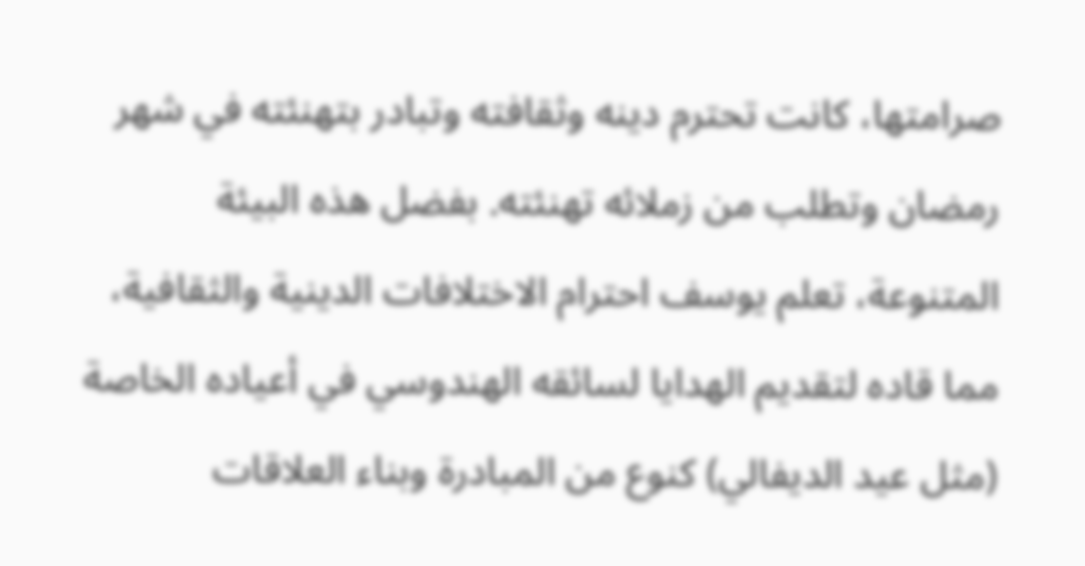صرامتها، كانت تحترم دينه وثقافته وتبادر بتهنئته في شهر رمضان وتطلب من زملائه تهنئته. بفضل هذه البيئة المتنوعة، تعلم يوسف احترام الاختلافات الدينية والثقافية، مما قاده لتقديم الهدايا لسائقه الهندوسي في أعياده الخاصة (مثل عيد الديفالي) كنوع من المبادرة وبناء العلاقات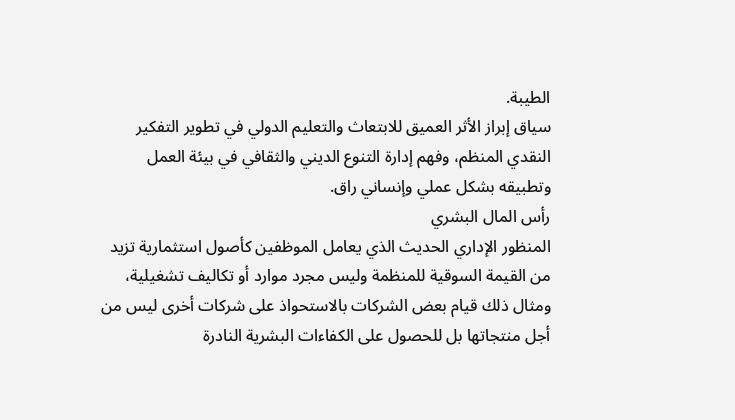الطيبة.
سياق إبراز الأثر العميق للابتعاث والتعليم الدولي في تطوير التفكير النقدي المنظم، وفهم إدارة التنوع الديني والثقافي في بيئة العمل وتطبيقه بشكل عملي وإنساني راق.
رأس المال البشري
المنظور الإداري الحديث الذي يعامل الموظفين كأصول استثمارية تزيد من القيمة السوقية للمنظمة وليس مجرد موارد أو تكاليف تشغيلية، ومثال ذلك قيام بعض الشركات بالاستحواذ على شركات أخرى ليس من أجل منتجاتها بل للحصول على الكفاءات البشرية النادرة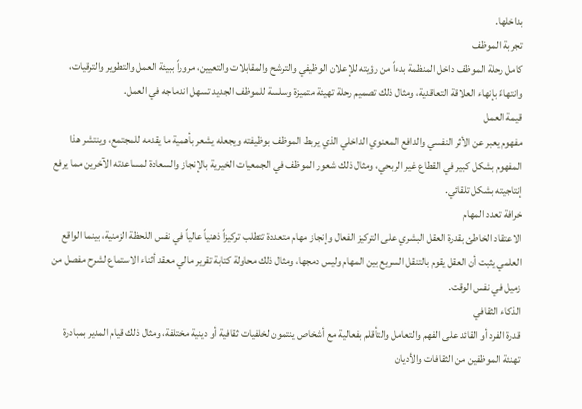بداخلها.
تجربة الموظف
كامل رحلة الموظف داخل المنظمة بدءاً من رؤيته للإعلان الوظيفي والترشح والمقابلات والتعيين، مروراً ببيئة العمل والتطوير والترقيات، وانتهاءً بإنهاء العلاقة التعاقدية، ومثال ذلك تصميم رحلة تهيئة متميزة وسلسة للموظف الجديد تسهل اندماجه في العمل.
قيمة العمل
مفهوم يعبر عن الأثر النفسي والدافع المعنوي الداخلي الذي يربط الموظف بوظيفته ويجعله يشعر بأهمية ما يقدمه للمجتمع، وينتشر هذا المفهوم بشكل كبير في القطاع غير الربحي، ومثال ذلك شعور الموظف في الجمعيات الخيرية بالإنجاز والسعادة لمساعدته الآخرين مما يرفع إنتاجيته بشكل تلقائي.
خرافة تعدد المهام
الاعتقاد الخاطئ بقدرة العقل البشري على التركيز الفعال وإنجاز مهام متعددة تتطلب تركيزاً ذهنياً عالياً في نفس اللحظة الزمنية، بينما الواقع العلمي يثبت أن العقل يقوم بالتنقل السريع بين المهام وليس دمجها، ومثال ذلك محاولة كتابة تقرير مالي معقد أثناء الاستماع لشرح مفصل من زميل في نفس الوقت.
الذكاء الثقافي
قدرة الفرد أو القائد على الفهم والتعامل والتأقلم بفعالية مع أشخاص ينتمون لخلفيات ثقافية أو دينية مختلفة، ومثال ذلك قيام المدير بمبادرة تهنئة الموظفين من الثقافات والأديان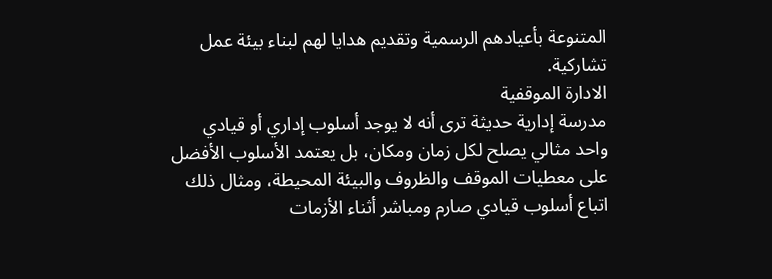المتنوعة بأعيادهم الرسمية وتقديم هدايا لهم لبناء بيئة عمل تشاركية.
الادارة الموقفية
مدرسة إدارية حديثة ترى أنه لا يوجد أسلوب إداري أو قيادي واحد مثالي يصلح لكل زمان ومكان، بل يعتمد الأسلوب الأفضل على معطيات الموقف والظروف والبيئة المحيطة، ومثال ذلك اتباع أسلوب قيادي صارم ومباشر أثناء الأزمات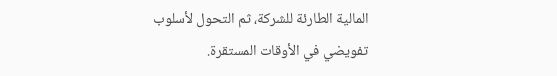المالية الطارئة للشركة، ثم التحول لأسلوب تفويضي في الأوقات المستقرة.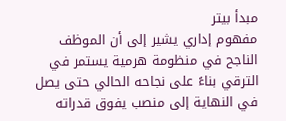مبدأ بيتر
مفهوم إداري يشير إلى أن الموظف الناجح في منظومة هرمية يستمر في الترقي بناءً على نجاحه الحالي حتى يصل في النهاية إلى منصب يفوق قدراته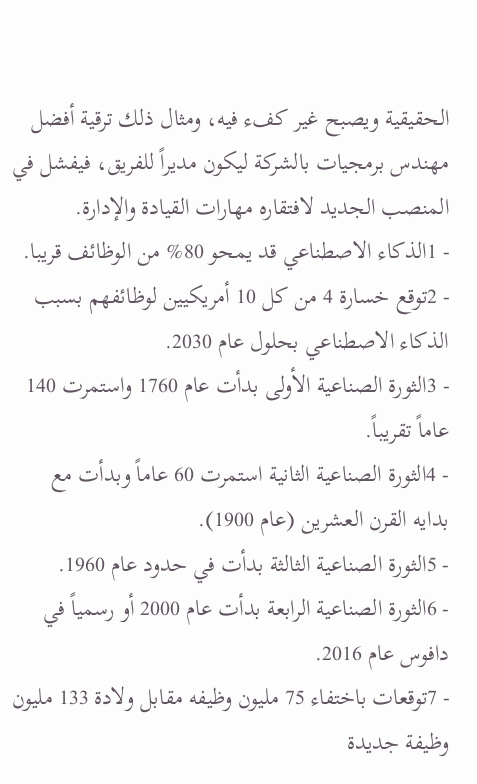الحقيقية ويصبح غير كفء فيه، ومثال ذلك ترقية أفضل مهندس برمجيات بالشركة ليكون مديراً للفريق، فيفشل في المنصب الجديد لافتقاره مهارات القيادة والإدارة.
- 1الذكاء الاصطناعي قد يمحو 80% من الوظائف قريبا.
- 2توقع خسارة 4 من كل 10 أمريكيين لوظائفهم بسبب الذكاء الاصطناعي بحلول عام 2030.
- 3الثورة الصناعية الأولى بدأت عام 1760 واستمرت 140 عاماً تقريباً.
- 4الثورة الصناعية الثانية استمرت 60 عاماً وبدأت مع بدايه القرن العشرين (عام 1900).
- 5الثورة الصناعية الثالثة بدأت في حدود عام 1960.
- 6الثورة الصناعية الرابعة بدأت عام 2000 أو رسمياً في دافوس عام 2016.
- 7توقعات باختفاء 75 مليون وظيفه مقابل ولادة 133 مليون وظيفة جديدة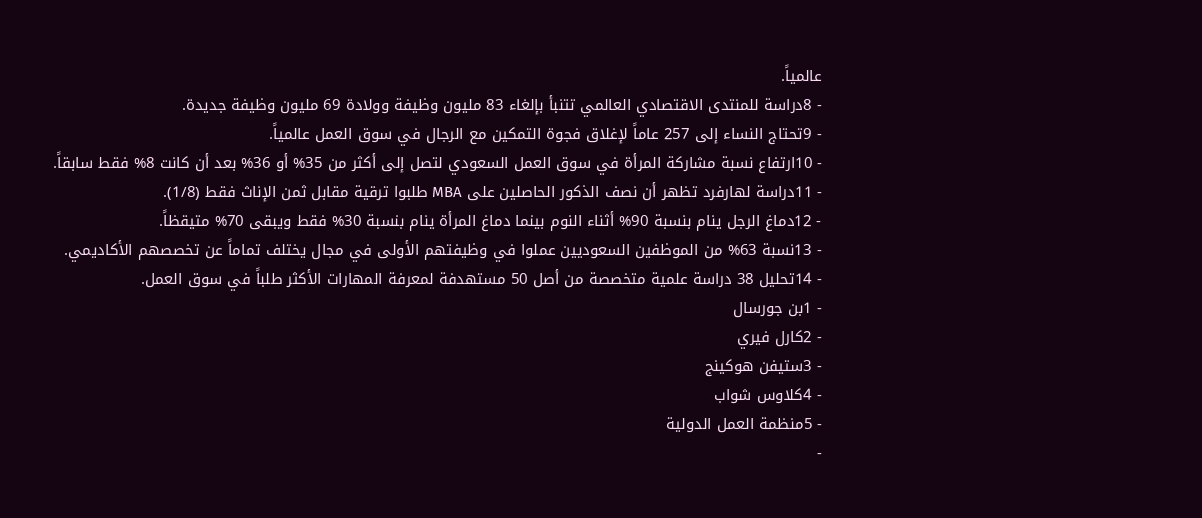عالمياً.
- 8دراسة للمنتدى الاقتصادي العالمي تتنبأ بإلغاء 83 مليون وظيفة وولادة 69 مليون وظيفة جديدة.
- 9تحتاج النساء إلى 257 عاماً لإغلاق فجوة التمكين مع الرجال في سوق العمل عالمياً.
- 10ارتفاع نسبة مشاركة المرأة في سوق العمل السعودي لتصل إلى أكثر من 35% أو 36% بعد أن كانت 8% فقط سابقاً.
- 11دراسة لهارفرد تظهر أن نصف الذكور الحاصلين على MBA طلبوا ترقية مقابل ثمن الإناث فقط (1/8).
- 12دماغ الرجل ينام بنسبة 90% أثناء النوم بينما دماغ المرأة ينام بنسبة 30% فقط ويبقى 70% متيقظاً.
- 13نسبة 63% من الموظفين السعوديين عملوا في وظيفتهم الأولى في مجال يختلف تماماً عن تخصصهم الأكاديمي.
- 14تحليل 38 دراسة علمية متخصصة من أصل 50 مستهدفة لمعرفة المهارات الأكثر طلباً في سوق العمل.
- 1بن جورسال
- 2كارل فيري
- 3ستيفن هوكينج
- 4كلاوس شواب
- 5منظمة العمل الدولية
-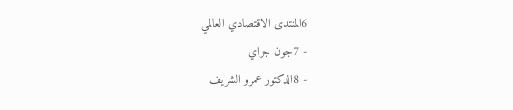6المنتدى الاقتصادي العالمي
- 7جون جراي
- 8الدكتور عمرو الشريف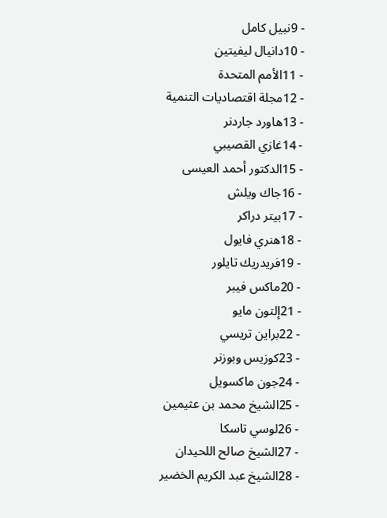- 9نبيل كامل
- 10دانيال ليفيتين
- 11الأمم المتحدة
- 12مجلة اقتصاديات التنمية
- 13هاورد جاردنر
- 14غازي القصيبي
- 15الدكتور أحمد العيسى
- 16جاك ويلش
- 17بيتر دراكر
- 18هنري فايول
- 19فريدريك تايلور
- 20ماكس فيبر
- 21إلتون مايو
- 22براين تريسي
- 23كوزيس وبوزنر
- 24جون ماكسويل
- 25الشيخ محمد بن عثيمين
- 26لوسي تاسكا
- 27الشيخ صالح اللحيدان
- 28الشيخ عبد الكريم الخضير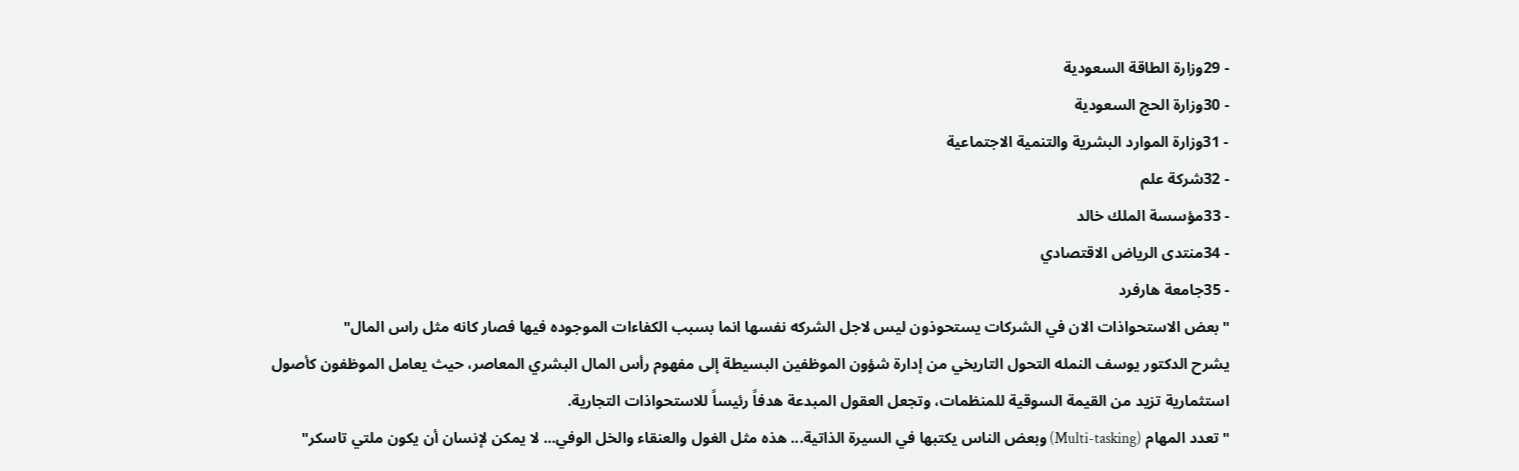- 29وزارة الطاقة السعودية
- 30وزارة الحج السعودية
- 31وزارة الموارد البشرية والتنمية الاجتماعية
- 32شركة علم
- 33مؤسسة الملك خالد
- 34منتدى الرياض الاقتصادي
- 35جامعة هارفرد
"بعض الاستحواذات الان في الشركات يستحوذون ليس لاجل الشركه نفسها انما بسبب الكفاءات الموجوده فيها فصار كانه مثل راس المال"
يشرح الدكتور يوسف النمله التحول التاريخي من إدارة شؤون الموظفين البسيطة إلى مفهوم رأس المال البشري المعاصر، حيث يعامل الموظفون كأصول استثمارية تزيد من القيمة السوقية للمنظمات، وتجعل العقول المبدعة هدفاً رئيساً للاستحواذات التجارية.
"تعدد المهام (Multi-tasking) وبعض الناس يكتبها في السيرة الذاتية... هذه مثل الغول والعنقاء والخل الوفي... لا يمكن لإنسان أن يكون ملتي تاسكر"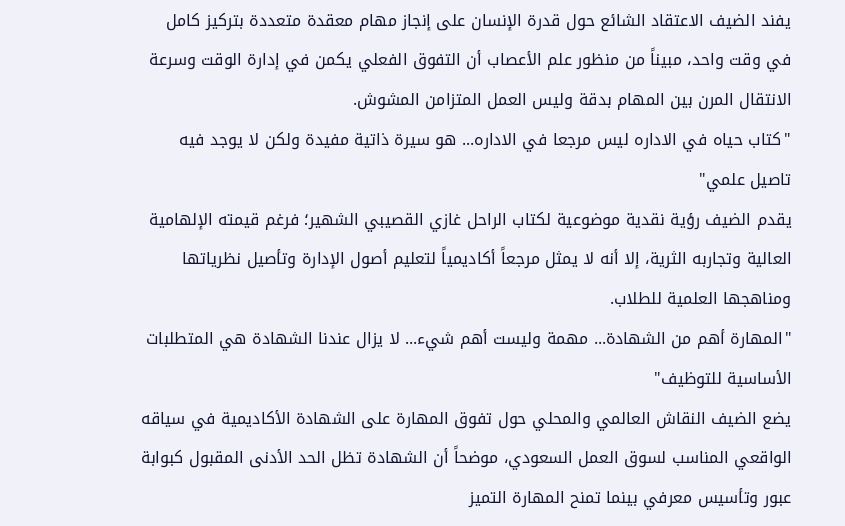يفند الضيف الاعتقاد الشائع حول قدرة الإنسان على إنجاز مهام معقدة متعددة بتركيز كامل في وقت واحد، مبيناً من منظور علم الأعصاب أن التفوق الفعلي يكمن في إدارة الوقت وسرعة الانتقال المرن بين المهام بدقة وليس العمل المتزامن المشوش.
"كتاب حياه في الاداره ليس مرجعا في الاداره... هو سيرة ذاتية مفيدة ولكن لا يوجد فيه تاصيل علمي"
يقدم الضيف رؤية نقدية موضوعية لكتاب الراحل غازي القصيبي الشهير؛ فرغم قيمته الإلهامية العالية وتجاربه الثرية، إلا أنه لا يمثل مرجعاً أكاديمياً لتعليم أصول الإدارة وتأصيل نظرياتها ومناهجها العلمية للطلاب.
"المهارة أهم من الشهادة... مهمة وليست أهم شيء... لا يزال عندنا الشهادة هي المتطلبات الأساسية للتوظيف"
يضع الضيف النقاش العالمي والمحلي حول تفوق المهارة على الشهادة الأكاديمية في سياقه الواقعي المناسب لسوق العمل السعودي، موضحاً أن الشهادة تظل الحد الأدنى المقبول كبوابة عبور وتأسيس معرفي بينما تمنح المهارة التميز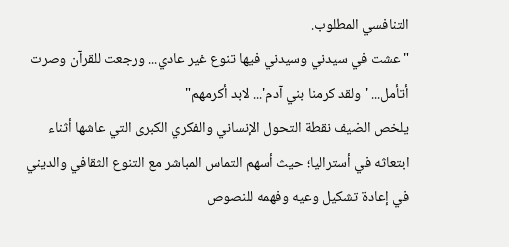التنافسي المطلوب.
"عشت في سيدني وسيدني فيها تنوع غير عادي... ورجعت للقرآن وصرت أتأمل... 'ولقد كرمنا بني آدم'... لابد أكرمهم"
يلخص الضيف نقطة التحول الإنساني والفكري الكبرى التي عاشها أثناء ابتعاثه في أستراليا؛ حيث أسهم التماس المباشر مع التنوع الثقافي والديني في إعادة تشكيل وعيه وفهمه للنصوص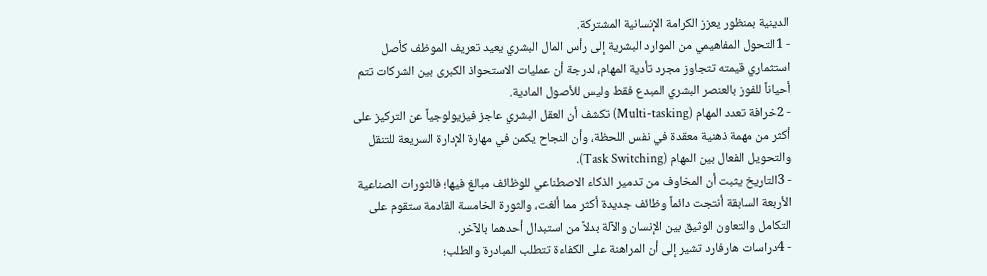الدينية بمنظور يعزز الكرامة الإنسانية المشتركة.
- 1التحول المفاهيمي من الموارد البشرية إلى رأس المال البشري يعيد تعريف الموظف كأصل استثماري قيمته تتجاوز مجرد تأدية المهام، لدرجة أن عمليات الاستحواذ الكبرى بين الشركات تتم أحياناً للفوز بالعنصر البشري المبدع فقط وليس للأصول المادية.
- 2خرافة تعدد المهام (Multi-tasking) تكشف أن العقل البشري عاجز فيزيولوجياً عن التركيز على أكثر من مهمة ذهنية معقدة في نفس اللحظة، وأن النجاح يكمن في مهارة الإدارة السريعة للتنقل والتحويل الفعال بين المهام (Task Switching).
- 3التاريخ يثبت أن المخاوف من تدمير الذكاء الاصطناعي للوظائف مبالغ فيها؛ فالثورات الصناعية الأربعة السابقة أنتجت دائماً وظائف جديدة أكثر مما ألغت، والثورة الخامسة القادمة ستقوم على التكامل والتعاون الوثيق بين الإنسان والآلة بدلاً من استبدال أحدهما بالآخر.
- 4دراسات هارفارد تشير إلى أن المراهنة على الكفاءة تتطلب المبادرة والطلب؛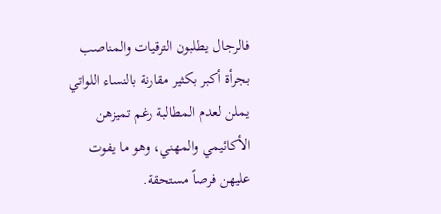فالرجال يطلبون الترقيات والمناصب بجرأة أكبر بكثير مقارنة بالنساء اللواتي يملن لعدم المطالبة رغم تميزهن الأكائيمي والمهني، وهو ما يفوت عليهن فرصاً مستحقة.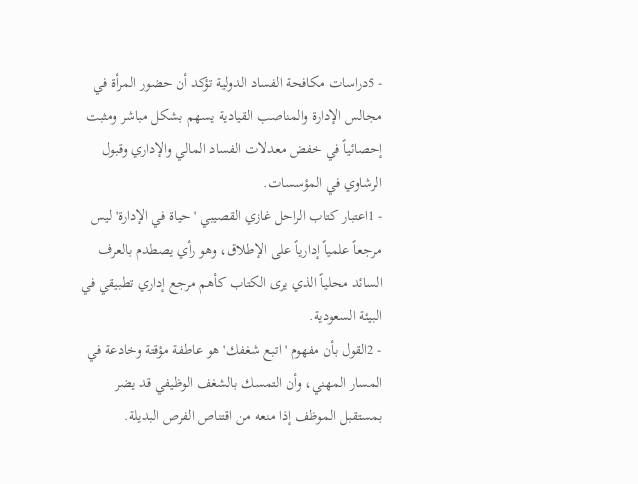- 5دراسات مكافحة الفساد الدولية تؤكد أن حضور المرأة في مجالس الإدارة والمناصب القيادية يسهم بشكل مباشر ومثبت إحصائياً في خفض معدلات الفساد المالي والإداري وقبول الرشاوي في المؤسسات.
- 1اعتبار كتاب الراحل غازي القصيبي 'حياة في الإدارة' ليس مرجعاً علمياً إدارياً على الإطلاق، وهو رأي يصطدم بالعرف السائد محلياً الذي يرى الكتاب كأهم مرجع إداري تطبيقي في البيئة السعودية.
- 2القول بأن مفهوم 'اتبع شغفك' هو عاطفة مؤقتة وخادعة في المسار المهني، وأن التمسك بالشغف الوظيفي قد يضر بمستقبل الموظف إذا منعه من اقتناص الفرص البديلة.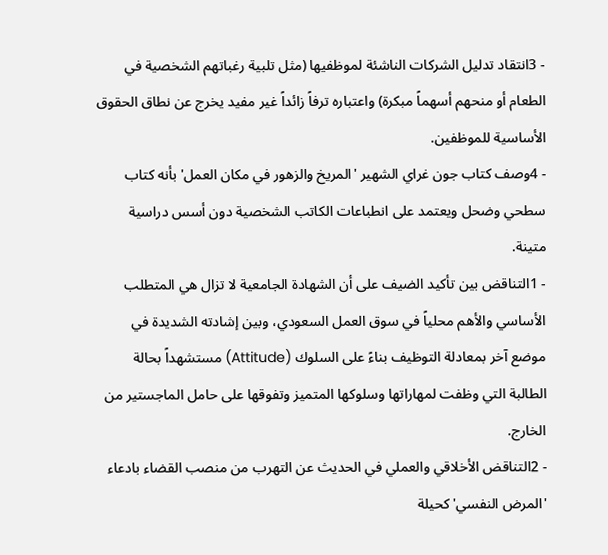- 3انتقاد تدليل الشركات الناشئة لموظفيها (مثل تلبية رغباتهم الشخصية في الطعام أو منحهم أسهماً مبكرة) واعتباره ترفاً زائداً غير مفيد يخرج عن نطاق الحقوق الأساسية للموظفين.
- 4وصف كتاب جون غراي الشهير 'المريخ والزهور في مكان العمل' بأنه كتاب سطحي وضحل ويعتمد على انطباعات الكاتب الشخصية دون أسس دراسية متينة.
- 1التناقض بين تأكيد الضيف على أن الشهادة الجامعية لا تزال هي المتطلب الأساسي والأهم محلياً في سوق العمل السعودي، وبين إشادته الشديدة في موضع آخر بمعادلة التوظيف بناءً على السلوك (Attitude) مستشهداً بحالة الطالبة التي وظفت لمهاراتها وسلوكها المتميز وتفوقها على حامل الماجستير من الخارج.
- 2التناقض الأخلاقي والعملي في الحديث عن التهرب من منصب القضاء بادعاء 'المرض النفسي' كحيلة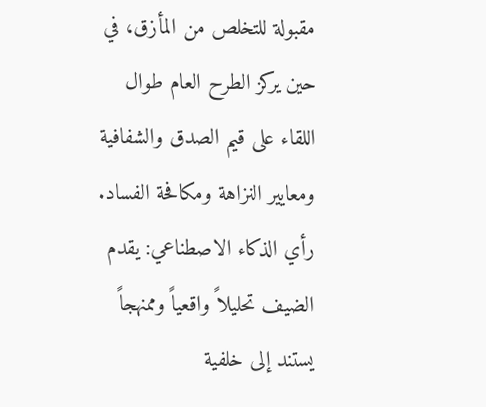مقبولة للتخلص من المأزق، في حين يركز الطرح العام طوال اللقاء على قيم الصدق والشفافية ومعايير النزاهة ومكافحة الفساد.
رأي الذكاء الاصطناعي: يقدم الضيف تحليلاً واقعياً وممنهجاً يستند إلى خلفية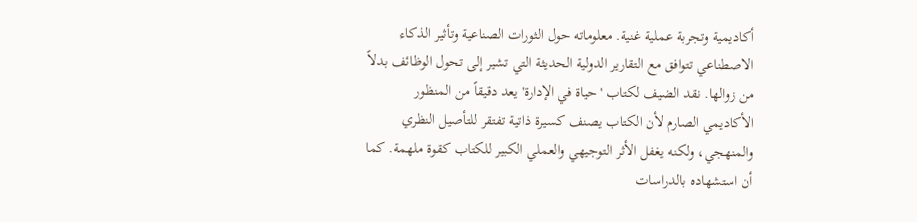أكاديمية وتجربة عملية غنية. معلوماته حول الثورات الصناعية وتأثير الذكاء الاصطناعي تتوافق مع التقارير الدولية الحديثة التي تشير إلى تحول الوظائف بدلاً من زوالها. نقد الضيف لكتاب 'حياة في الإدارة' يعد دقيقاً من المنظور الأكاديمي الصارم لأن الكتاب يصنف كسيرة ذاتية تفتقر للتأصيل النظري والمنهجي، ولكنه يغفل الأثر التوجيهي والعملي الكبير للكتاب كقوة ملهمة. كما أن استشهاده بالدراسات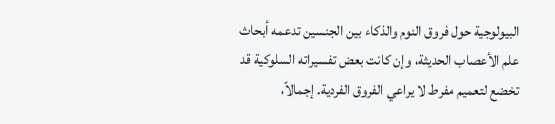البيولوجية حول فروق النوم والذكاء بين الجنسين تدعمه أبحاث علم الأعصاب الحديثة، وإن كانت بعض تفسيراته السلوكية قد تخضع لتعميم مفرط لا يراعي الفروق الفردية. إجمالاً،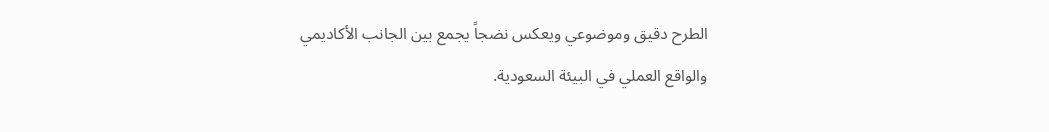الطرح دقيق وموضوعي ويعكس نضجاً يجمع بين الجانب الأكاديمي والواقع العملي في البيئة السعودية.